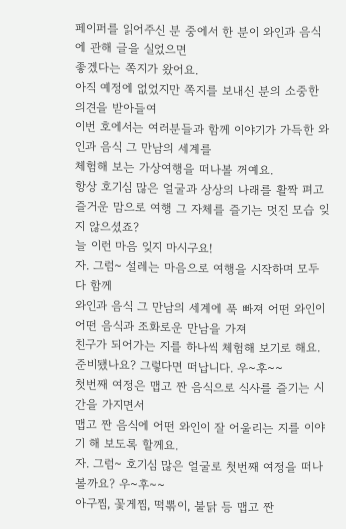페이퍼를 읽어주신 분 중에서 한 분이 와인과 음식에 관해 글을 실었으면
좋겠다는 쪽지가 왔어요.
아직 예정에 없었지만 쪽지를 보내신 분의 소중한 의견을 받아들여
이번 호에서는 여러분들과 함께 이야기가 가득한 와인과 음식 그 만남의 세계를
체험해 보는 가상여행을 떠나볼 꺼예요.
항상 호기심 많은 얼굴과 상상의 나래를 활짝 펴고
즐거운 맘으로 여행 그 자체를 즐기는 멋진 모습 잊지 않으셨죠?
늘 이런 마음 잊지 마시구요!
자. 그럼~ 설레는 마음으로 여행을 시작하며 모두 다 함께
와인과 음식 그 만남의 세계에 푹 빠져 어떤 와인이 어떤 음식과 조화로운 만남을 가져
친구가 되어가는 지를 하나씩 체험해 보기로 해요.
준비됐나요? 그렇다면 떠납니다. 우~후~~
첫번째 여정은 맵고 짠 음식으로 식사를 즐기는 시간을 가지면서
맵고 짠 음식에 어떤 와인이 잘 어울리는 지를 이야기 해 보도록 할께요.
자. 그럼~ 호기심 많은 얼굴로 첫번째 여정을 떠나볼까요? 우~후~~
아구찜, 꽃게찜, 떡뽂이, 불닭 등 맵고 짠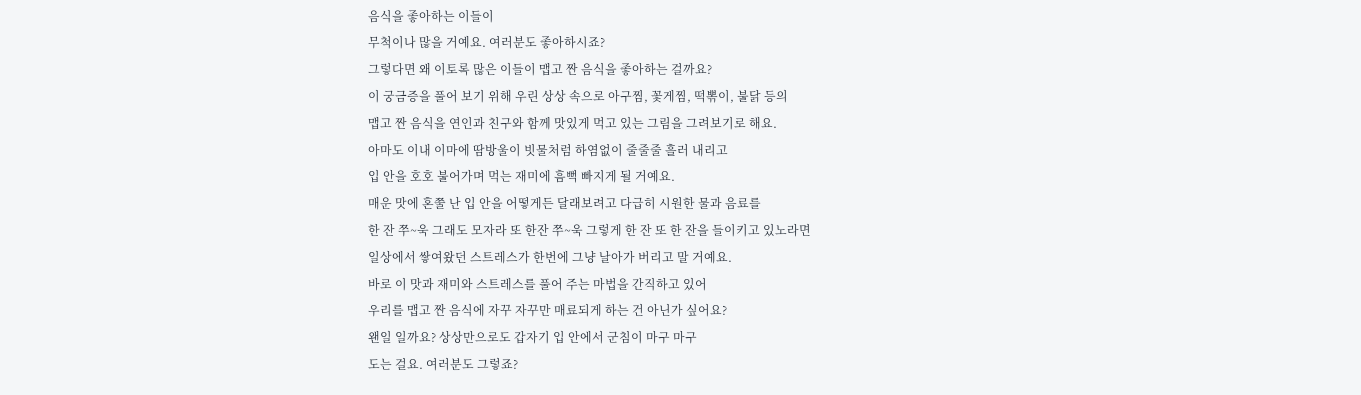음식을 좋아하는 이들이
무척이나 많을 거예요. 여러분도 좋아하시죠?
그렇다면 왜 이토록 많은 이들이 맵고 짠 음식을 좋아하는 걸까요?
이 궁금증을 풀어 보기 위해 우린 상상 속으로 아구찜, 꽃게찜, 떡뽂이, 불닭 등의
맵고 짠 음식을 연인과 친구와 함께 맛있게 먹고 있는 그림을 그려보기로 해요.
아마도 이내 이마에 땀방울이 빗물처럼 하염없이 줄줄줄 흘러 내리고
입 안을 호호 불어가며 먹는 재미에 흠뻑 빠지게 될 거예요.
매운 맛에 혼쭐 난 입 안을 어떻게든 달래보려고 다급히 시원한 물과 음료를
한 잔 쭈~욱 그래도 모자라 또 한잔 쭈~욱 그렇게 한 잔 또 한 잔을 들이키고 있노라면
일상에서 쌓여왔던 스트레스가 한번에 그냥 날아가 버리고 말 거예요.
바로 이 맛과 재미와 스트레스를 풀어 주는 마법을 간직하고 있어
우리를 맵고 짠 음식에 자꾸 자꾸만 매료되게 하는 건 아닌가 싶어요?
왠일 일까요? 상상만으로도 갑자기 입 안에서 군침이 마구 마구
도는 걸요. 여러분도 그렇죠?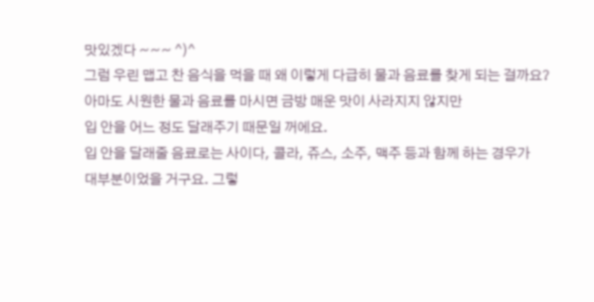맛있겠다 ~~~ ^)^
그럼 우린 맵고 찬 음식을 먹을 때 왜 이렇게 다급히 물과 음료를 찾게 되는 걸까요?
아마도 시원한 물과 음료를 마시면 금방 매운 맛이 사라지지 않지만
입 안을 어느 정도 달래주기 때문일 꺼에요.
입 안을 달래줄 음료로는 사이다, 콜라, 쥬스, 소주, 맥주 등과 함께 하는 경우가
대부분이었을 거구요. 그렇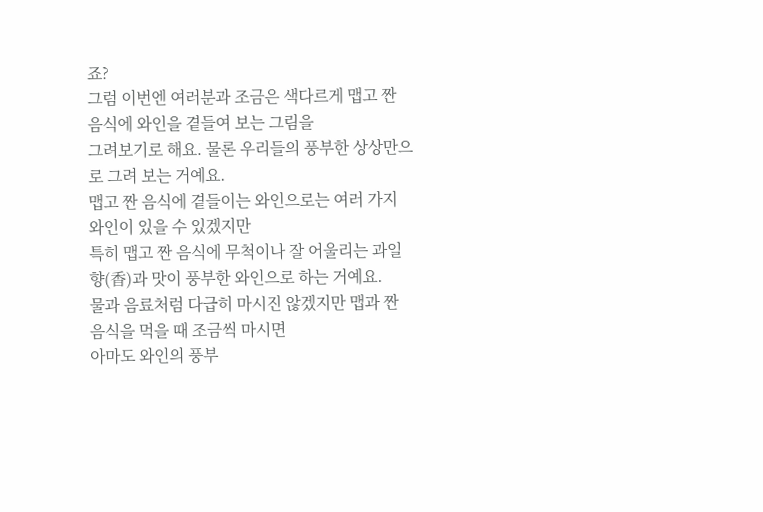죠?
그럼 이번엔 여러분과 조금은 색다르게 맵고 짠 음식에 와인을 곁들여 보는 그림을
그려보기로 해요. 물론 우리들의 풍부한 상상만으로 그려 보는 거예요.
맵고 짠 음식에 곁들이는 와인으로는 여러 가지 와인이 있을 수 있겠지만
특히 맵고 짠 음식에 무척이나 잘 어울리는 과일향(香)과 맛이 풍부한 와인으로 하는 거예요.
물과 음료처럼 다급히 마시진 않겠지만 맵과 짠 음식을 먹을 때 조금씩 마시면
아마도 와인의 풍부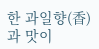한 과일향(香)과 맛이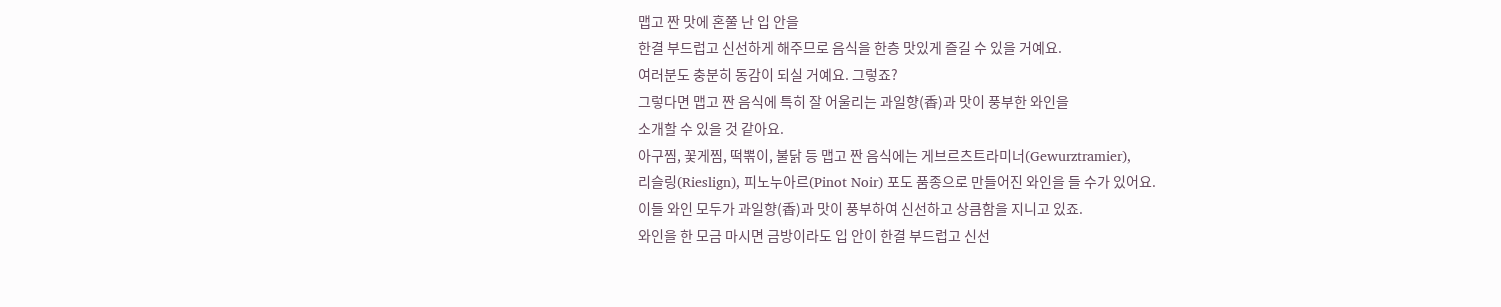맵고 짠 맛에 혼쭐 난 입 안을
한결 부드럽고 신선하게 해주므로 음식을 한층 맛있게 즐길 수 있을 거예요.
여러분도 충분히 동감이 되실 거예요. 그렇죠?
그렇다면 맵고 짠 음식에 특히 잘 어울리는 과일향(香)과 맛이 풍부한 와인을
소개할 수 있을 것 같아요.
아구찜, 꽃게찜, 떡뽂이, 불닭 등 맵고 짠 음식에는 게브르츠트라미너(Gewurztramier),
리슬링(Rieslign), 피노누아르(Pinot Noir) 포도 품종으로 만들어진 와인을 들 수가 있어요.
이들 와인 모두가 과일향(香)과 맛이 풍부하여 신선하고 상큼함을 지니고 있죠.
와인을 한 모금 마시면 금방이라도 입 안이 한결 부드럽고 신선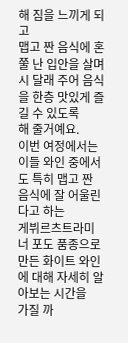해 짐을 느끼게 되고
맵고 짠 음식에 혼쭐 난 입안을 살며시 달래 주어 음식을 한층 맛있게 즐길 수 있도록
해 줄거예요.
이번 여정에서는 이들 와인 중에서도 특히 맵고 짠 음식에 잘 어울린다고 하는
게뷔르츠트라미너 포도 품종으로 만든 화이트 와인에 대해 자세히 알아보는 시간을
가질 까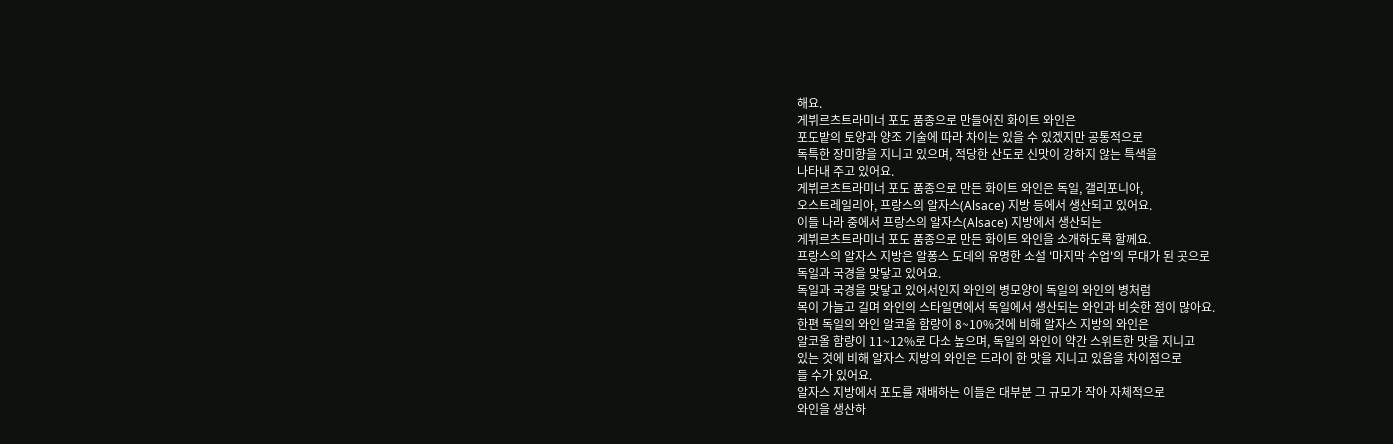해요.
게뷔르츠트라미너 포도 품종으로 만들어진 화이트 와인은
포도밭의 토양과 양조 기술에 따라 차이는 있을 수 있겠지만 공통적으로
독특한 장미향을 지니고 있으며, 적당한 산도로 신맛이 강하지 않는 특색을
나타내 주고 있어요.
게뷔르츠트라미너 포도 품종으로 만든 화이트 와인은 독일, 갤리포니아,
오스트레일리아, 프랑스의 알자스(Alsace) 지방 등에서 생산되고 있어요.
이들 나라 중에서 프랑스의 알자스(Alsace) 지방에서 생산되는
게뷔르츠트라미너 포도 품종으로 만든 화이트 와인을 소개하도록 할께요.
프랑스의 알자스 지방은 알퐁스 도데의 유명한 소설 '마지막 수업'의 무대가 된 곳으로
독일과 국경을 맞닿고 있어요.
독일과 국경을 맞닿고 있어서인지 와인의 병모양이 독일의 와인의 병처럼
목이 가늘고 길며 와인의 스타일면에서 독일에서 생산되는 와인과 비슷한 점이 많아요.
한편 독일의 와인 알코올 함량이 8~10%것에 비해 알자스 지방의 와인은
알코올 함량이 11~12%로 다소 높으며, 독일의 와인이 약간 스위트한 맛을 지니고
있는 것에 비해 알자스 지방의 와인은 드라이 한 맛을 지니고 있음을 차이점으로
들 수가 있어요.
알자스 지방에서 포도를 재배하는 이들은 대부분 그 규모가 작아 자체적으로
와인을 생산하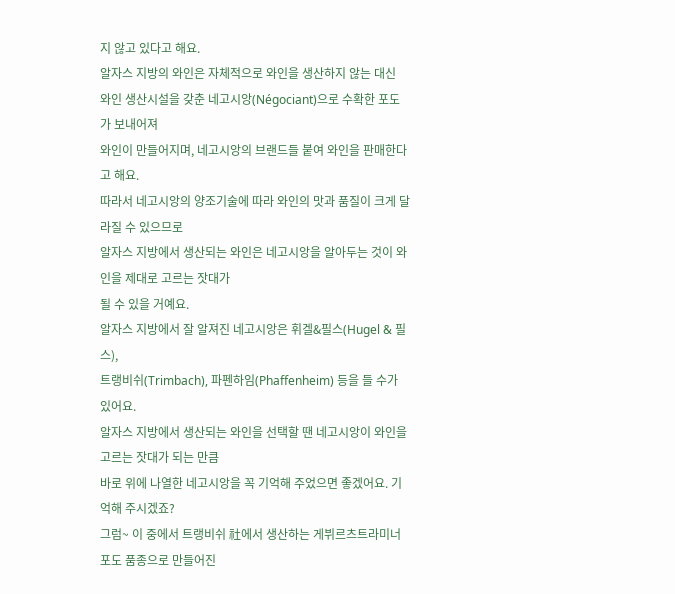지 않고 있다고 해요.
알자스 지방의 와인은 자체적으로 와인을 생산하지 않는 대신
와인 생산시설을 갖춘 네고시앙(Négociant)으로 수확한 포도가 보내어져
와인이 만들어지며, 네고시앙의 브랜드들 붙여 와인을 판매한다고 해요.
따라서 네고시앙의 양조기술에 따라 와인의 맛과 품질이 크게 달라질 수 있으므로
알자스 지방에서 생산되는 와인은 네고시앙을 알아두는 것이 와인을 제대로 고르는 잣대가
될 수 있을 거예요.
알자스 지방에서 잘 알져진 네고시앙은 휘겔&필스(Hugel & 필스),
트랭비쉬(Trimbach), 파펜하임(Phaffenheim) 등을 들 수가 있어요.
알자스 지방에서 생산되는 와인을 선택할 땐 네고시앙이 와인을 고르는 잣대가 되는 만큼
바로 위에 나열한 네고시앙을 꼭 기억해 주었으면 좋겠어요. 기억해 주시겠죠?
그럼~ 이 중에서 트랭비쉬 社에서 생산하는 게뷔르츠트라미너 포도 품종으로 만들어진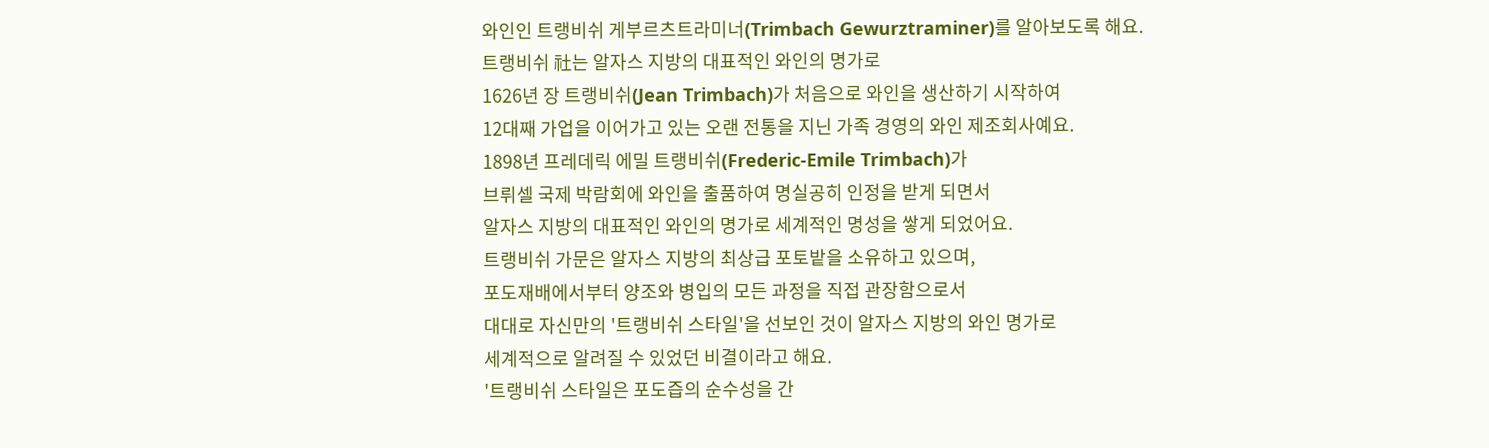와인인 트랭비쉬 게부르츠트라미너(Trimbach Gewurztraminer)를 알아보도록 해요.
트랭비쉬 社는 알자스 지방의 대표적인 와인의 명가로
1626년 장 트랭비쉬(Jean Trimbach)가 처음으로 와인을 생산하기 시작하여
12대째 가업을 이어가고 있는 오랜 전통을 지닌 가족 경영의 와인 제조회사예요.
1898년 프레데릭 에밀 트랭비쉬(Frederic-Emile Trimbach)가
브뤼셀 국제 박람회에 와인을 출품하여 명실공히 인정을 받게 되면서
알자스 지방의 대표적인 와인의 명가로 세계적인 명성을 쌓게 되었어요.
트랭비쉬 가문은 알자스 지방의 최상급 포토밭을 소유하고 있으며,
포도재배에서부터 양조와 병입의 모든 과정을 직접 관장함으로서
대대로 자신만의 '트랭비쉬 스타일'을 선보인 것이 알자스 지방의 와인 명가로
세계적으로 알려질 수 있었던 비결이라고 해요.
'트랭비쉬 스타일은 포도즙의 순수성을 간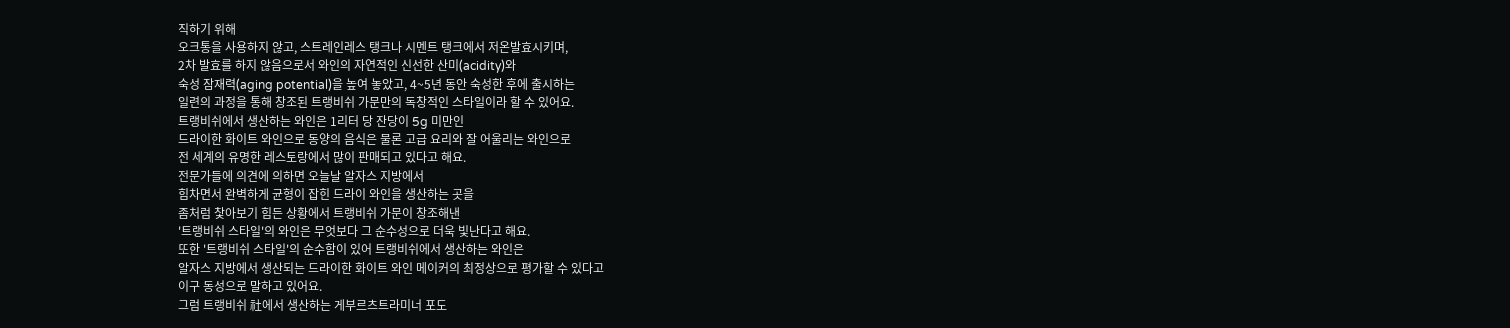직하기 위해
오크통을 사용하지 않고, 스트레인레스 탱크나 시멘트 탱크에서 저온발효시키며,
2차 발효를 하지 않음으로서 와인의 자연적인 신선한 산미(acidity)와
숙성 잠재력(aging potential)을 높여 놓았고, 4~5년 동안 숙성한 후에 출시하는
일련의 과정을 통해 창조된 트랭비쉬 가문만의 독창적인 스타일이라 할 수 있어요.
트랭비쉬에서 생산하는 와인은 1리터 당 잔당이 5g 미만인
드라이한 화이트 와인으로 동양의 음식은 물론 고급 요리와 잘 어울리는 와인으로
전 세계의 유명한 레스토랑에서 많이 판매되고 있다고 해요.
전문가들에 의견에 의하면 오늘날 알자스 지방에서
힘차면서 완벽하게 균형이 잡힌 드라이 와인을 생산하는 곳을
좀처럼 찿아보기 힘든 상황에서 트랭비쉬 가문이 창조해낸
'트랭비쉬 스타일'의 와인은 무엇보다 그 순수성으로 더욱 빛난다고 해요.
또한 '트랭비쉬 스타일'의 순수함이 있어 트랭비쉬에서 생산하는 와인은
알자스 지방에서 생산되는 드라이한 화이트 와인 메이커의 최정상으로 평가할 수 있다고
이구 동성으로 말하고 있어요.
그럼 트랭비쉬 社에서 생산하는 게부르츠트라미너 포도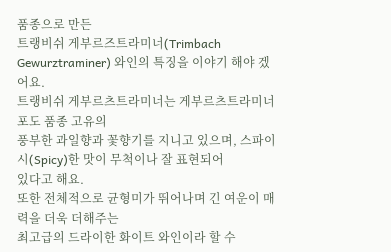품종으로 만든
트랭비쉬 게부르즈트라미너(Trimbach Gewurztraminer) 와인의 특징을 이야기 해야 겠어요.
트랭비쉬 게부르츠트라미너는 게부르츠트라미너 포도 품종 고유의
풍부한 과일향과 꽃향기를 지니고 있으며, 스파이시(Spicy)한 맛이 무척이나 잘 표현되어
있다고 해요.
또한 전체적으로 균형미가 뛰어나며 긴 여운이 매력을 더욱 더해주는
최고급의 드라이한 화이트 와인이라 할 수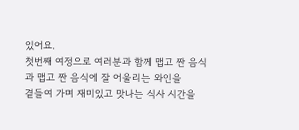있어요.
첫번째 여정으로 여러분과 함께 맵고 짠 음식과 맵고 짠 음식에 잘 어울리는 와인을
곁들여 가며 재미있고 맛나는 식사 시간을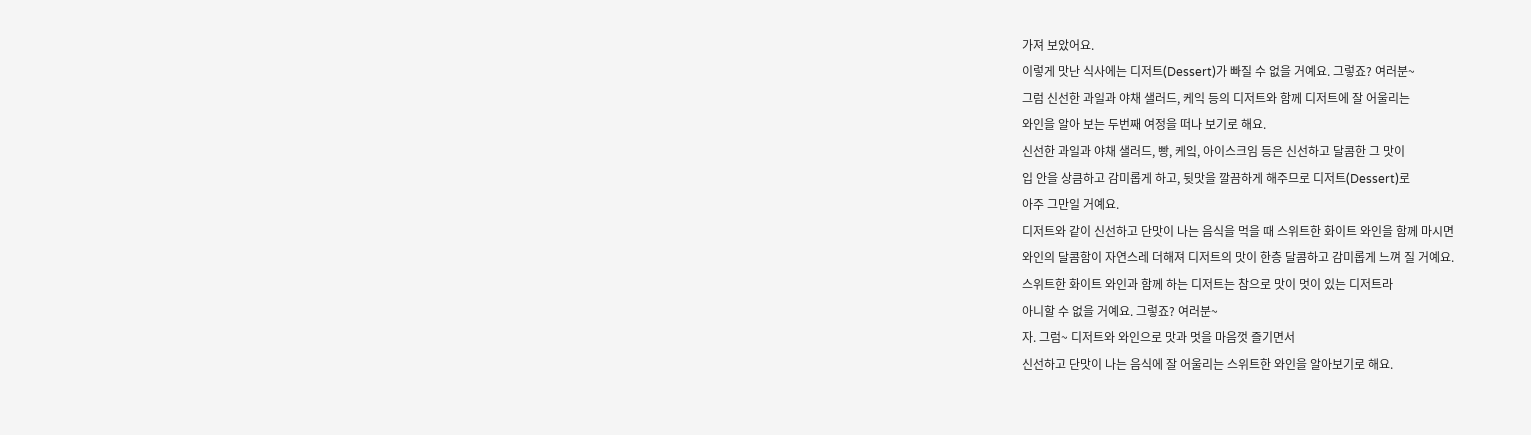가져 보았어요.
이렇게 맛난 식사에는 디저트(Dessert)가 빠질 수 없을 거예요. 그렇죠? 여러분~
그럼 신선한 과일과 야채 샐러드, 케익 등의 디저트와 함께 디저트에 잘 어울리는
와인을 알아 보는 두번째 여정을 떠나 보기로 해요.
신선한 과일과 야채 샐러드, 빵, 케잌, 아이스크임 등은 신선하고 달콤한 그 맛이
입 안을 상큼하고 감미롭게 하고, 뒷맛을 깔끔하게 해주므로 디저트(Dessert)로
아주 그만일 거예요.
디저트와 같이 신선하고 단맛이 나는 음식을 먹을 때 스위트한 화이트 와인을 함께 마시면
와인의 달콤함이 자연스레 더해져 디저트의 맛이 한층 달콤하고 감미롭게 느껴 질 거예요.
스위트한 화이트 와인과 함께 하는 디저트는 참으로 맛이 멋이 있는 디저트라
아니할 수 없을 거예요. 그렇죠? 여러분~
자. 그럼~ 디저트와 와인으로 맛과 멋을 마음껏 즐기면서
신선하고 단맛이 나는 음식에 잘 어울리는 스위트한 와인을 알아보기로 해요.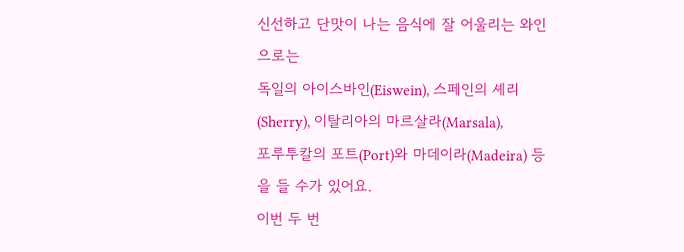신선하고 단맛이 나는 음식에 잘 어울리는 와인으로는
독일의 아이스바인(Eiswein), 스페인의 셰리(Sherry), 이탈리아의 마르살라(Marsala),
포루투칼의 포트(Port)와 마데이라(Madeira) 등을 들 수가 있어요.
이번 두 번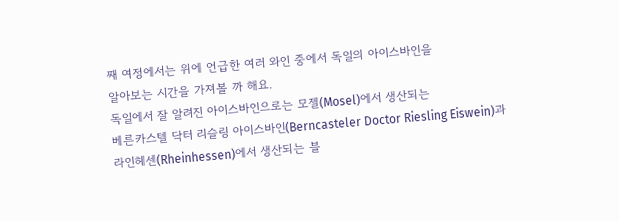째 여정에서는 위에 언급한 여러 와인 중에서 독일의 아이스바인을
알아보는 시간을 가져볼 까 해요.
독일에서 잘 알려진 아이스바인으로는 모젤(Mosel)에서 생산되는
베른카스텔 닥터 리슬링 아이스바인(Berncasteler Doctor Riesling Eiswein)과
라인헤센(Rheinhessen)에서 생산되는 블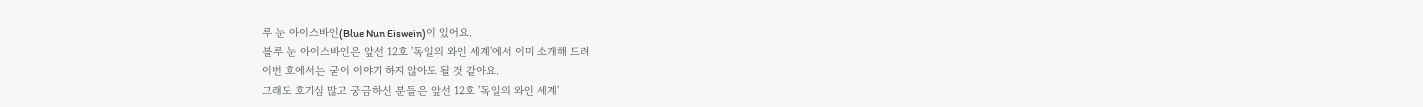루 눈 아이스바인(Blue Nun Eiswein)이 있어요.
블루 눈 아이스바인은 앞선 12호 '독일의 와인 세계'에서 이미 소개해 드려
이번 호에서는 굳이 이야기 하지 않아도 될 것 같아요.
그래도 호기심 많고 궁금하신 분들은 앞선 12호 '독일의 와인 세계'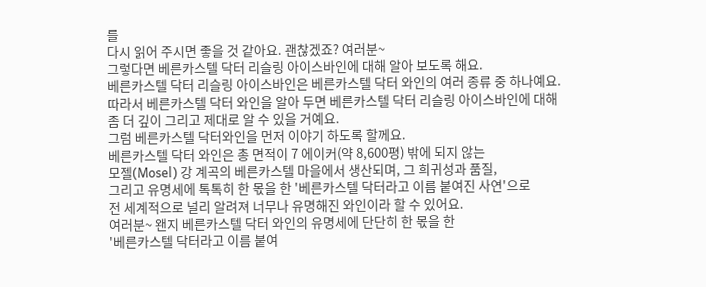를
다시 읽어 주시면 좋을 것 같아요. 괜찮겠죠? 여러분~
그렇다면 베른카스텔 닥터 리슬링 아이스바인에 대해 알아 보도록 해요.
베른카스텔 닥터 리슬링 아이스바인은 베른카스텔 닥터 와인의 여러 종류 중 하나예요.
따라서 베른카스텔 닥터 와인을 알아 두면 베른카스텔 닥터 리슬링 아이스바인에 대해
좀 더 깊이 그리고 제대로 알 수 있을 거예요.
그럼 베른카스텔 닥터와인을 먼저 이야기 하도록 할께요.
베른카스텔 닥터 와인은 총 면적이 7 에이커(약 8,600평) 밖에 되지 않는
모젤(Mosel) 강 계곡의 베른카스텔 마을에서 생산되며, 그 희귀성과 품질,
그리고 유명세에 톡톡히 한 몫을 한 '베른카스텔 닥터라고 이름 붙여진 사연'으로
전 세계적으로 널리 알려져 너무나 유명해진 와인이라 할 수 있어요.
여러분~ 왠지 베른카스텔 닥터 와인의 유명세에 단단히 한 몫을 한
'베른카스텔 닥터라고 이름 붙여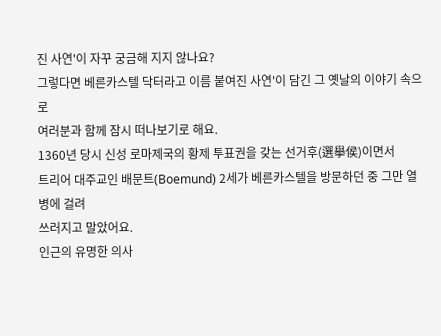진 사연'이 자꾸 궁금해 지지 않나요?
그렇다면 베른카스텔 닥터라고 이름 붙여진 사연'이 담긴 그 옛날의 이야기 속으로
여러분과 함께 잠시 떠나보기로 해요.
1360년 당시 신성 로마제국의 황제 투표권을 갖는 선거후(選擧侯)이면서
트리어 대주교인 배문트(Boemund) 2세가 베른카스텔을 방문하던 중 그만 열병에 걸려
쓰러지고 말았어요.
인근의 유명한 의사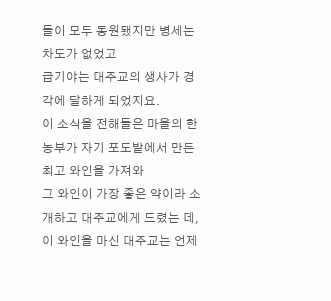들이 모두 동원됐지만 병세는 차도가 없었고
급기야는 대주교의 생사가 경각에 달하게 되었지요.
이 소식을 전해들은 마을의 한 농부가 자기 포도밭에서 만든 최고 와인을 가져와
그 와인이 가장 좋은 약이라 소개하고 대주교에게 드렸는 데,
이 와인을 마신 대주교는 언제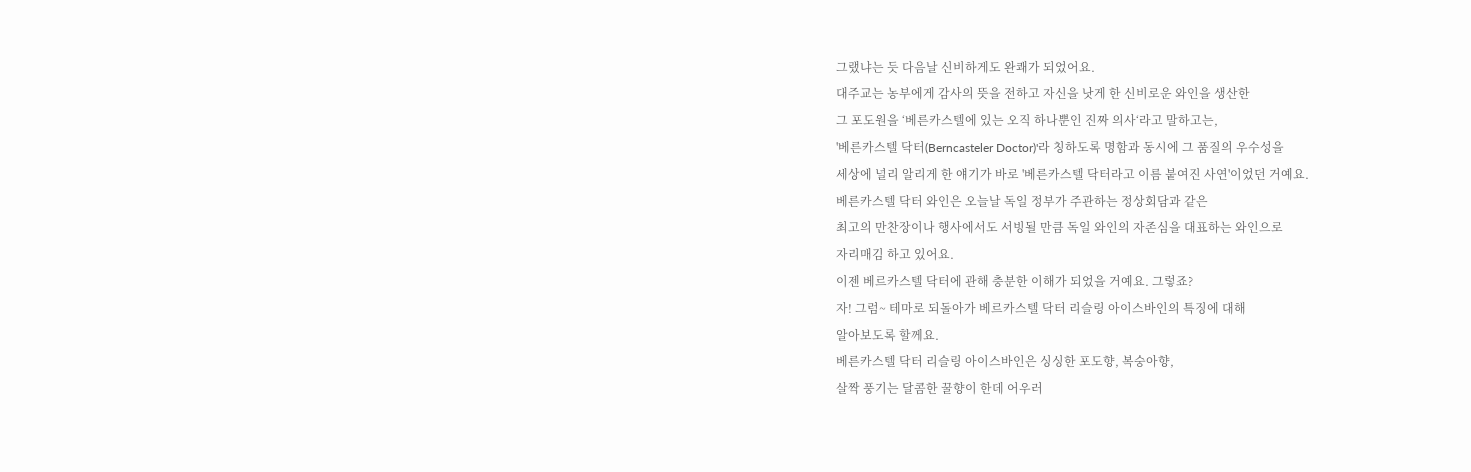그랬냐는 듯 다음날 신비하게도 완쾌가 되었어요.
대주교는 농부에게 감사의 뜻을 전하고 자신을 낫게 한 신비로운 와인을 생산한
그 포도원을 ‘베른카스텔에 있는 오직 하나뿐인 진짜 의사‘라고 말하고는,
'베른카스텔 닥터(Berncasteler Doctor)'라 칭하도록 명함과 동시에 그 품질의 우수성을
세상에 널리 알리게 한 얘기가 바로 '베른카스텔 닥터라고 이름 붙여진 사연'이었던 거예요.
베른카스텔 닥터 와인은 오늘날 독일 정부가 주관하는 정상회담과 같은
최고의 만찬장이나 행사에서도 서빙될 만큼 독일 와인의 자존심을 대표하는 와인으로
자리매김 하고 있어요.
이젠 베르카스텔 닥터에 관해 충분한 이해가 되었을 거예요. 그렇죠?
자! 그럼~ 테마로 되돌아가 베르카스텔 닥터 리슬링 아이스바인의 특징에 대해
알아보도록 할께요.
베른카스텔 닥터 리슬링 아이스바인은 싱싱한 포도향, 복숭아향,
살짝 풍기는 달콤한 꿀향이 한데 어우러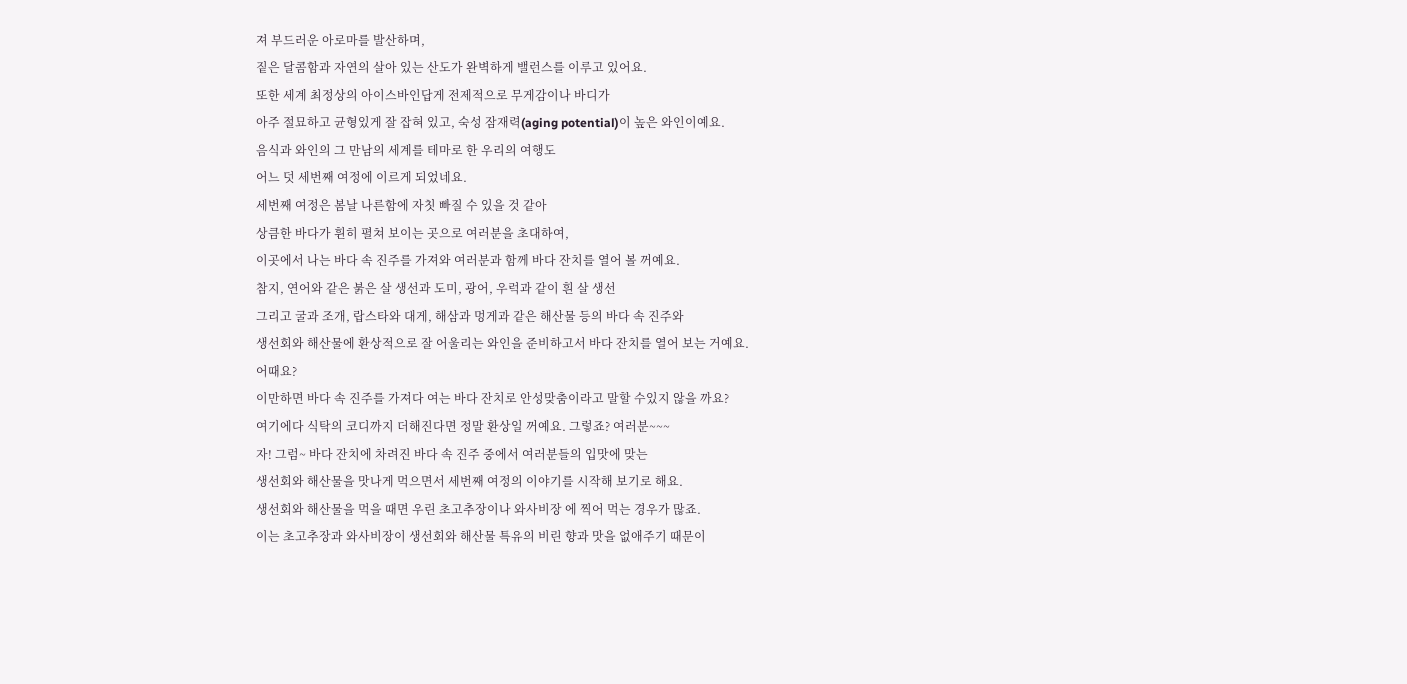져 부드러운 아로마를 발산하며,
짙은 달콤함과 자연의 살아 있는 산도가 완벽하게 밸런스를 이루고 있어요.
또한 세계 최정상의 아이스바인답게 전제적으로 무게감이나 바디가
아주 절묘하고 균형있게 잘 잡혀 있고, 숙성 잠재력(aging potential)이 높은 와인이예요.
음식과 와인의 그 만남의 세계를 테마로 한 우리의 여행도
어느 덧 세번째 여정에 이르게 되었네요.
세번째 여정은 봄날 나른함에 자칫 빠질 수 있을 것 같아
상큼한 바다가 휜히 펼쳐 보이는 곳으로 여러분을 초대하여,
이곳에서 나는 바다 속 진주를 가져와 여러분과 함께 바다 잔치를 열어 볼 꺼예요.
참지, 연어와 같은 붉은 살 생선과 도미, 광어, 우럭과 같이 흰 살 생선
그리고 굴과 조개, 랍스타와 대게, 해삼과 멍게과 같은 해산물 등의 바다 속 진주와
생선회와 해산물에 환상적으로 잘 어울리는 와인을 준비하고서 바다 잔치를 열어 보는 거예요.
어때요?
이만하면 바다 속 진주를 가져다 여는 바다 잔치로 안성맞춤이라고 말할 수있지 않을 까요?
여기에다 식탁의 코디까지 더해진다면 정말 환상일 꺼예요. 그렇죠? 여러분~~~
자! 그럼~ 바다 잔치에 차려진 바다 속 진주 중에서 여러분들의 입맛에 맞는
생선회와 해산물을 맛나게 먹으면서 세번째 여정의 이야기를 시작해 보기로 해요.
생선회와 해산물을 먹을 때면 우린 초고추장이나 와사비장 에 찍어 먹는 경우가 많죠.
이는 초고추장과 와사비장이 생선회와 해산물 특유의 비린 향과 맛을 없애주기 때문이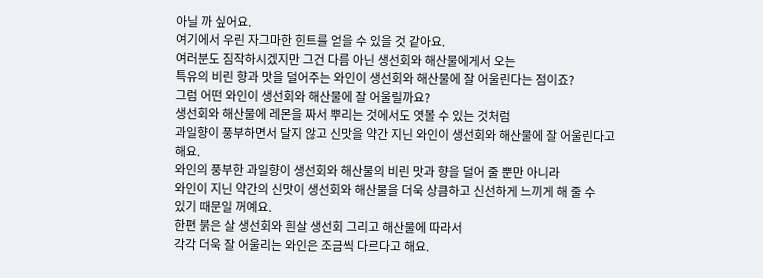아닐 까 싶어요.
여기에서 우린 자그마한 힌트를 얻을 수 있을 것 같아요.
여러분도 짐작하시겠지만 그건 다름 아닌 생선회와 해산물에게서 오는
특유의 비린 향과 맛을 덜어주는 와인이 생선회와 해산물에 잘 어울린다는 점이죠?
그럼 어떤 와인이 생선회와 해산물에 잘 어울릴까요?
생선회와 해산물에 레몬을 짜서 뿌리는 것에서도 엿볼 수 있는 것처럼
과일향이 풍부하면서 달지 않고 신맛을 약간 지닌 와인이 생선회와 해산물에 잘 어울린다고
해요.
와인의 풍부한 과일향이 생선회와 해산물의 비린 맛과 향을 덜어 줄 뿐만 아니라
와인이 지닌 약간의 신맛이 생선회와 해산물을 더욱 상큼하고 신선하게 느끼게 해 줄 수
있기 때문일 꺼예요.
한편 붉은 살 생선회와 흰살 생선회 그리고 해산물에 따라서
각각 더욱 잘 어울리는 와인은 조금씩 다르다고 해요.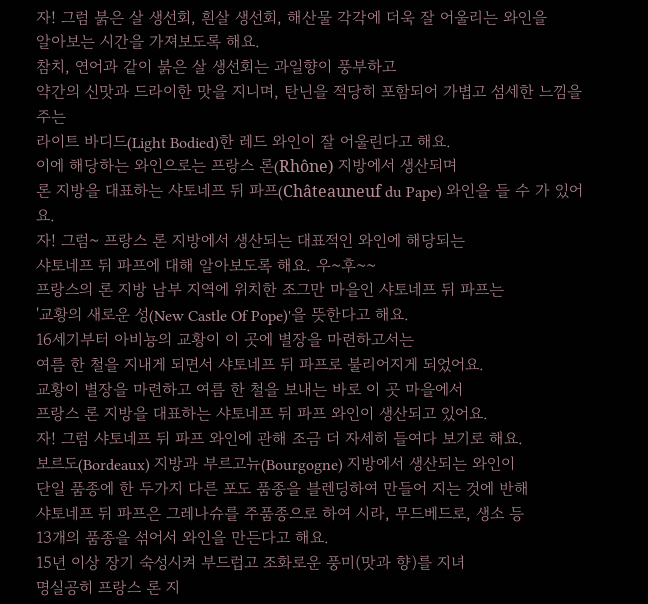자! 그럼 붉은 살 생선회, 흰살 생선회, 해산물 각각에 더욱 잘 어울리는 와인을
알아보는 시간을 가져보도록 해요.
참치, 연어과 같이 붉은 살 생선회는 과일향이 풍부하고
약간의 신맛과 드라이한 맛을 지니며, 탄닌을 적당히 포함되어 가볍고 섬세한 느낌을 주는
라이트 바디드(Light Bodied)한 레드 와인이 잘 어울린다고 해요.
이에 해당하는 와인으로는 프랑스 론(Rhône) 지방에서 생산되며
론 지방을 대표하는 샤토네프 뒤 파프(Châteauneuf du Pape) 와인을 들 수 가 있어요.
자! 그럼~ 프랑스 론 지방에서 생산되는 대표적인 와인에 해당되는
샤토네프 뒤 파프에 대해 알아보도록 해요. 우~후~~
프랑스의 론 지방 남부 지역에 위치한 조그만 마을인 샤토네프 뒤 파프는
'교황의 새로운 성(New Castle Of Pope)'을 뜻한다고 해요.
16세기부터 아비뇽의 교황이 이 곳에 별장을 마련하고서는
여름 한 철을 지내게 되면서 샤토네프 뒤 파프로 불리어지게 되었어요.
교황이 별장을 마련하고 여름 한 철을 보내는 바로 이 곳 마을에서
프랑스 론 지방을 대표하는 샤토네프 뒤 파프 와인이 생산되고 있어요.
자! 그럼 샤토네프 뒤 파프 와인에 관해 조금 더 자세히 들여다 보기로 해요.
보르도(Bordeaux) 지방과 부르고뉴(Bourgogne) 지방에서 생산되는 와인이
단일 품종에 한 두가지 다른 포도 품종을 블렌딩하여 만들어 지는 것에 반해
샤토네프 뒤 파프은 그레나슈를 주품종으로 하여 시라, 무드베드로, 생소 등
13개의 품종을 섞어서 와인을 만든다고 해요.
15년 이상 장기 숙성시켜 부드럽고 조화로운 풍미(맛과 향)를 지녀
명실공히 프랑스 론 지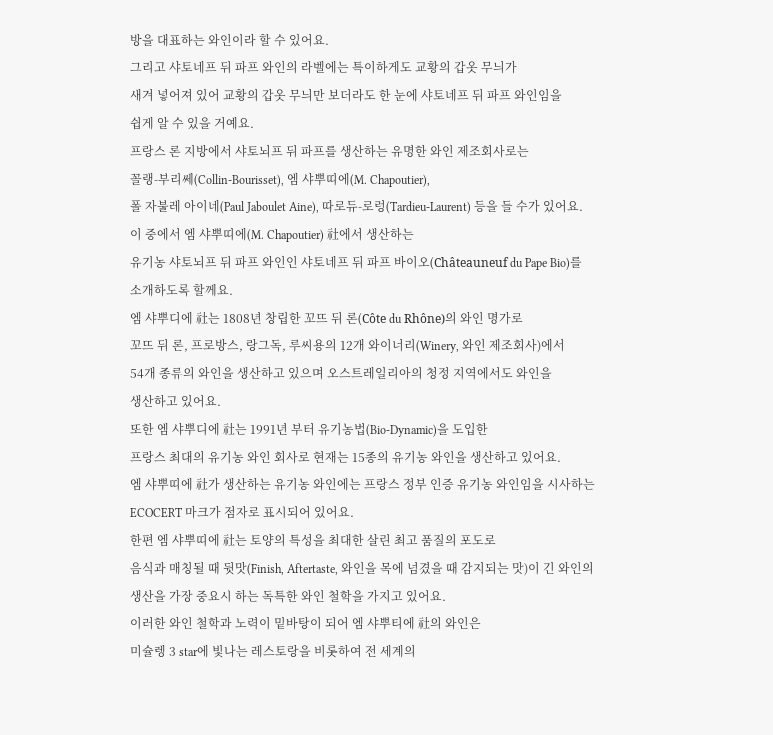방을 대표하는 와인이라 할 수 있어요.
그리고 샤토네프 뒤 파프 와인의 라벨에는 특이하게도 교황의 갑옷 무늬가
새겨 넣어져 있어 교황의 갑옷 무늬만 보더라도 한 눈에 샤토네프 뒤 파프 와인임을
쉽게 알 수 있을 거예요.
프랑스 론 지방에서 샤토뇌프 뒤 파프를 생산하는 유명한 와인 제조회사로는
꼴랭-부리쎄(Collin-Bourisset), 엠 샤뿌띠에(M. Chapoutier),
폴 자불레 아이네(Paul Jaboulet Aine), 따로듀-로렁(Tardieu-Laurent) 등을 들 수가 있어요.
이 중에서 엠 샤뿌띠에(M. Chapoutier) 社에서 생산하는
유기농 샤토뇌프 뒤 파프 와인인 샤토네프 뒤 파프 바이오(Châteauneuf du Pape Bio)를
소개하도록 할께요.
엠 샤뿌디에 社는 1808년 창립한 꼬뜨 뒤 론(Côte du Rhône)의 와인 명가로
꼬뜨 뒤 론, 프로방스, 랑그독, 루씨용의 12개 와이너리(Winery, 와인 제조회사)에서
54개 종류의 와인을 생산하고 있으며 오스트레일리아의 청정 지역에서도 와인을
생산하고 있어요.
또한 엠 샤뿌디에 社는 1991년 부터 유기농법(Bio-Dynamic)을 도입한
프랑스 최대의 유기농 와인 회사로 현재는 15종의 유기농 와인을 생산하고 있어요.
엠 샤뿌띠에 社가 생산하는 유기농 와인에는 프랑스 정부 인증 유기농 와인임을 시사하는
ECOCERT 마크가 점자로 표시되어 있어요.
한편 엠 샤뿌띠에 社는 토양의 특성을 최대한 살린 최고 품질의 포도로
음식과 매칭될 때 뒷맛(Finish, Aftertaste, 와인을 목에 넘겼을 때 감지되는 맛)이 긴 와인의
생산을 가장 중요시 하는 독특한 와인 철학을 가지고 있어요.
이러한 와인 철학과 노력이 밑바탕이 되어 엠 샤뿌티에 社의 와인은
미슐렝 3 star에 빛나는 레스토랑을 비롯하여 전 세계의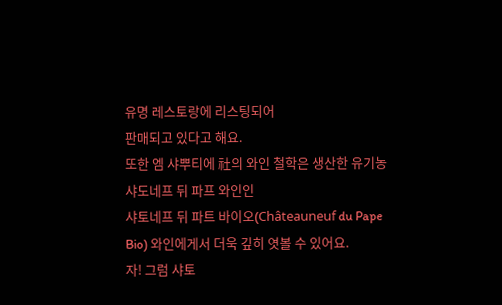유명 레스토랑에 리스팅되어
판매되고 있다고 해요.
또한 엠 샤뿌티에 社의 와인 철학은 생산한 유기농 샤도네프 뒤 파프 와인인
샤토네프 뒤 파트 바이오(Châteauneuf du Pape Bio) 와인에게서 더욱 깊히 엿볼 수 있어요.
자! 그럼 샤토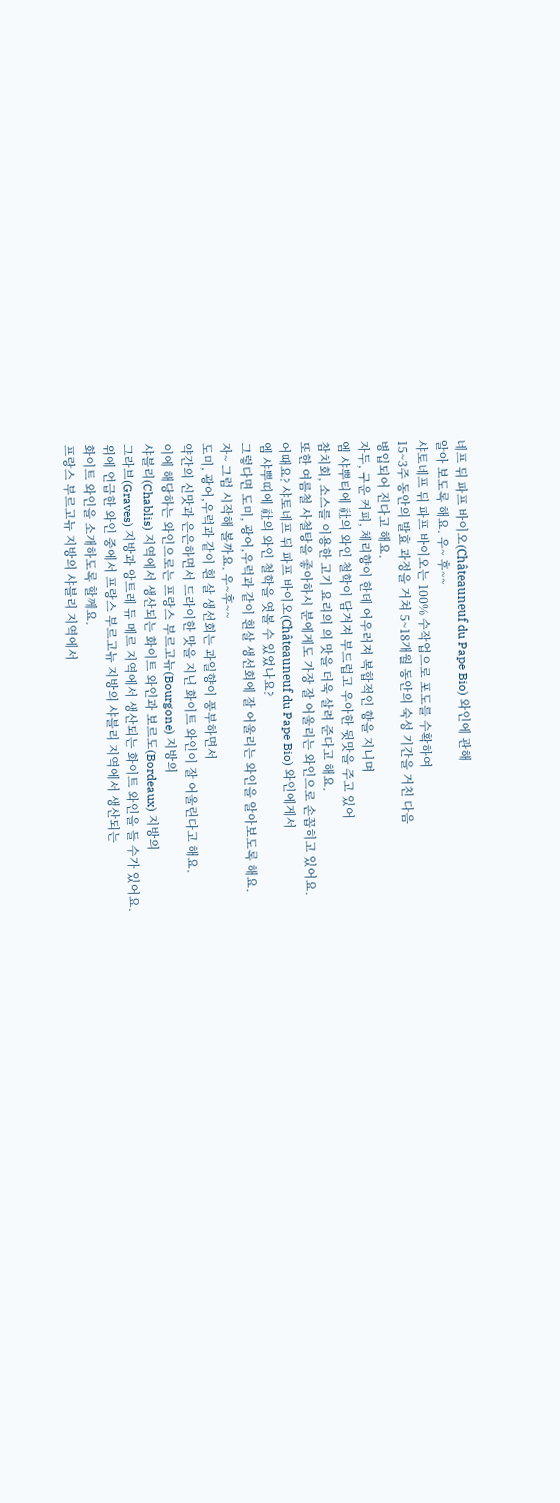네프 뒤 파프 바이오(Châteauneuf du Pape Bio) 와인에 관해
알아 보도록 해요. 우~ 후~~
샤토네프 뒤 파프 바이오는 100% 수작업으로 포도를 수확하여
15~3주 동안의 발효 과정을 거쳐 5~18개월 동안의 숙성 기간을 거친 다음
병입되어 진다고 해요.
자두, 구운 커피, 체리향이 한데 어우러져 복합적인 향을 지니며
엠 샤뿌티에 社의 와인 철학이 담겨져 부드럽고 우아한 뒷맛을 주고 있어
참치회, 소스를 이용한 고기 요리의 의 맛을 더욱 살려 준다고 해요.
또한 여름철 사철탕을 좋아하시 분에게도 가장 잘 어울리는 와인으로 손꼽히고 있어요.
어때요? 샤토네프 뒤 파프 바이오(Châteauneuf du Pape Bio) 와인에게서
엠 샤뿌띠에 社의 와인 철학을 엿볼 수 있었나요?
그렇다면 도미, 광어,우럭과 같이 흰살 생선회에 잘 어울리는 와인을 알아보도록 해요.
자~ 그럼 시작해 볼까요. 우~후~~
도미, 광어,우럭과 같이 흰 살 생선회는 과일향이 풍부하면서
약간의 신맛과 은은하면서 드라이한 맛을 지닌 화이트 와인이 잘 어울린다고 해요.
이에 해당하는 와인으로는 프랑스 부르고뉴(Bourgone) 지방의
샤블리(Chablis) 지역에서 생산되는 화이트 와인과 보르도(Bordeaux) 지방의
그라브(Graves) 지방과 앙트레 듀 메르 지역에서 생산되는 화이트 와인을 들 수가 있어요.
위에 언급한 와인 중에서 프랑스 부르고뉴 지방의 샤블리 지역에서 생산되는
화이트 와인을 소개하도록 할께요.
프랑스 부르고뉴 지방의 샤블리 지역에서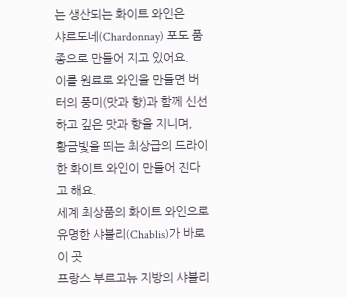는 생산되는 화이트 와인은
샤르도네(Chardonnay) 포도 품종으로 만들어 지고 있어요.
이를 원료로 와인을 만들면 버터의 풍미(맛과 향)과 함께 신선하고 깊은 맛과 향을 지니며,
황금빛을 띄는 최상급의 드라이한 화이트 와인이 만들어 진다고 해요.
세계 최상품의 화이트 와인으로 유명한 샤블리(Chablis)가 바로 이 곳
프랑스 부르고뉴 지방의 샤블리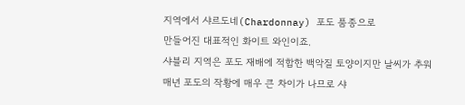지역에서 샤르도네(Chardonnay) 포도 품종으로
만들어진 대표적인 화이트 와인이죠.
샤블리 지역은 포도 재배에 적합한 백악질 토양이지만 날씨가 추워
매년 포도의 작황에 매우 큰 차이가 나므로 샤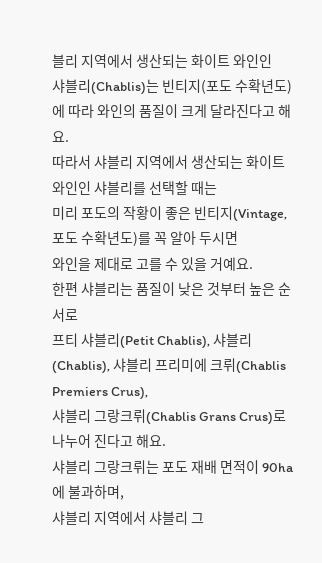블리 지역에서 생산되는 화이트 와인인
샤블리(Chablis)는 빈티지(포도 수확년도)에 따라 와인의 품질이 크게 달라진다고 해요.
따라서 샤블리 지역에서 생산되는 화이트 와인인 샤블리를 선택할 때는
미리 포도의 작황이 좋은 빈티지(Vintage, 포도 수확년도)를 꼭 알아 두시면
와인을 제대로 고를 수 있을 거예요.
한편 샤블리는 품질이 낮은 것부터 높은 순서로
프티 샤블리(Petit Chablis), 샤블리(Chablis), 샤블리 프리미에 크뤼(Chablis Premiers Crus),
샤블리 그랑크뤼(Chablis Grans Crus)로 나누어 진다고 해요.
샤블리 그랑크뤼는 포도 재배 면적이 90ha에 불과하며,
샤블리 지역에서 샤블리 그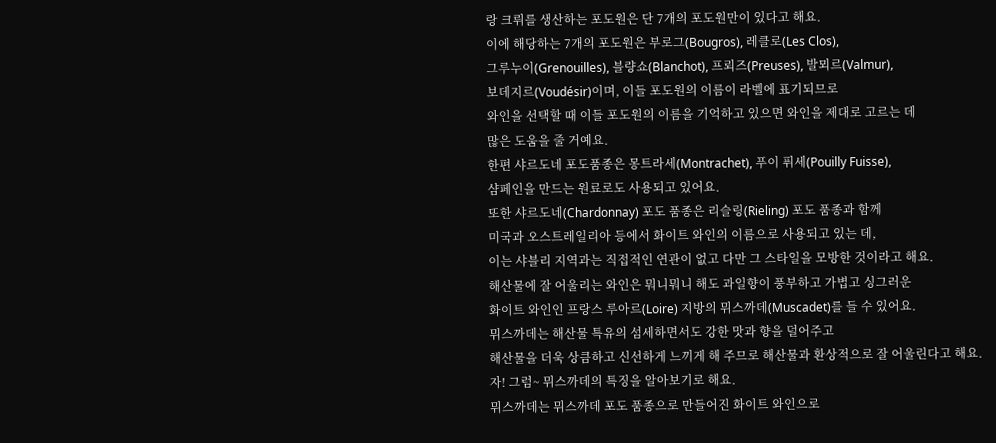랑 크뤼를 생산하는 포도원은 단 7개의 포도원만이 있다고 해요.
이에 해당하는 7개의 포도원은 부로그(Bougros), 레클로(Les Clos),
그루누이(Grenouilles), 블량쇼(Blanchot), 프뢰즈(Preuses), 발뫼르(Valmur),
보데지르(Voudésir)이며, 이들 포도원의 이름이 라벨에 표기되므로
와인을 선택할 때 이들 포도원의 이름을 기억하고 있으면 와인을 제대로 고르는 데
많은 도움을 줄 거예요.
한편 샤르도네 포도품종은 몽트라세(Montrachet), 푸이 퓌세(Pouilly Fuisse),
샴페인을 만드는 원료로도 사용되고 있어요.
또한 샤르도네(Chardonnay) 포도 품종은 리슬링(Rieling) 포도 품종과 함께
미국과 오스트레일리아 등에서 화이트 와인의 이름으로 사용되고 있는 데,
이는 샤블리 지역과는 직접적인 연관이 없고 다만 그 스타일을 모방한 것이라고 해요.
해산물에 잘 어울리는 와인은 뭐니뭐니 해도 과일향이 풍부하고 가볍고 싱그러운
화이트 와인인 프랑스 루아르(Loire) 지방의 뮈스까데(Muscadet)를 들 수 있어요.
뮈스까데는 해산물 특유의 섬세하면서도 강한 맛과 향을 덜어주고
해산물을 더욱 상큼하고 신선하게 느끼게 해 주므로 해산물과 환상적으로 잘 어울린다고 해요.
자! 그럼~ 뮈스까데의 특징을 알아보기로 해요.
뮈스까데는 뮈스까데 포도 품종으로 만들어진 화이트 와인으로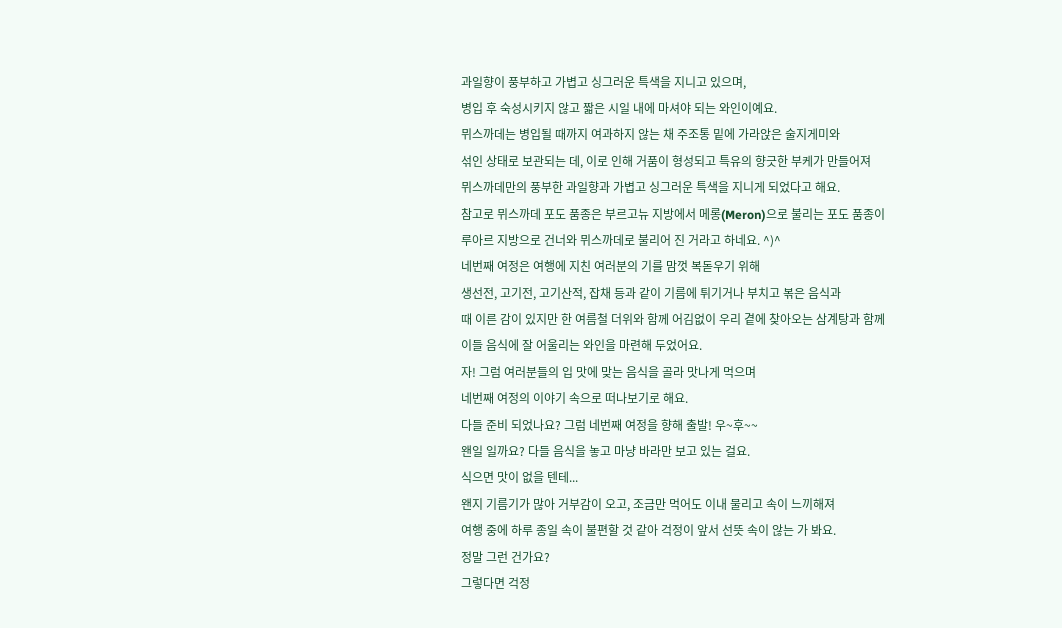과일향이 풍부하고 가볍고 싱그러운 특색을 지니고 있으며,
병입 후 숙성시키지 않고 짧은 시일 내에 마셔야 되는 와인이예요.
뮈스까데는 병입될 때까지 여과하지 않는 채 주조통 밑에 가라앉은 술지게미와
섞인 상태로 보관되는 데, 이로 인해 거품이 형성되고 특유의 향긋한 부케가 만들어져
뮈스까데만의 풍부한 과일향과 가볍고 싱그러운 특색을 지니게 되었다고 해요.
참고로 뮈스까데 포도 품종은 부르고뉴 지방에서 메롱(Meron)으로 불리는 포도 품종이
루아르 지방으로 건너와 뮈스까데로 불리어 진 거라고 하네요. ^)^
네번째 여정은 여행에 지친 여러분의 기를 맘껏 복돋우기 위해
생선전, 고기전, 고기산적, 잡채 등과 같이 기름에 튀기거나 부치고 볶은 음식과
때 이른 감이 있지만 한 여름철 더위와 함께 어김없이 우리 곁에 찾아오는 삼계탕과 함께
이들 음식에 잘 어울리는 와인을 마련해 두었어요.
자! 그럼 여러분들의 입 맛에 맞는 음식을 골라 맛나게 먹으며
네번째 여정의 이야기 속으로 떠나보기로 해요.
다들 준비 되었나요? 그럼 네번째 여정을 향해 출발! 우~후~~
왠일 일까요? 다들 음식을 놓고 마냥 바라만 보고 있는 걸요.
식으면 맛이 없을 텐테...
왠지 기름기가 많아 거부감이 오고, 조금만 먹어도 이내 물리고 속이 느끼해져
여행 중에 하루 종일 속이 불편할 것 같아 걱정이 앞서 선뜻 속이 않는 가 봐요.
정말 그런 건가요?
그렇다면 걱정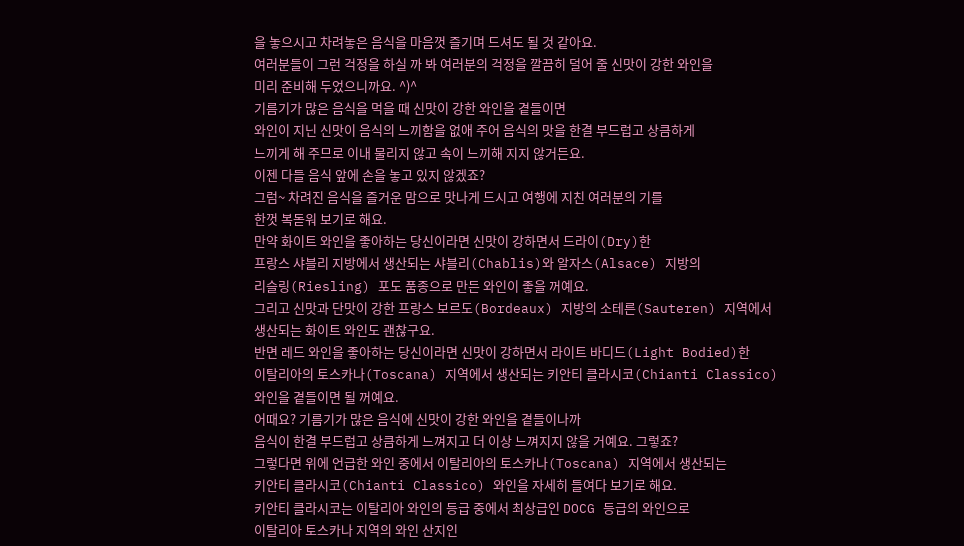을 놓으시고 차려놓은 음식을 마음껏 즐기며 드셔도 될 것 같아요.
여러분들이 그런 걱정을 하실 까 봐 여러분의 걱정을 깔끔히 덜어 줄 신맛이 강한 와인을
미리 준비해 두었으니까요. ^)^
기름기가 많은 음식을 먹을 때 신맛이 강한 와인을 곁들이면
와인이 지닌 신맛이 음식의 느끼함을 없애 주어 음식의 맛을 한결 부드럽고 상큼하게
느끼게 해 주므로 이내 물리지 않고 속이 느끼해 지지 않거든요.
이젠 다들 음식 앞에 손을 놓고 있지 않겠죠?
그럼~ 차려진 음식을 즐거운 맘으로 맛나게 드시고 여행에 지친 여러분의 기를
한껏 복돋워 보기로 해요.
만약 화이트 와인을 좋아하는 당신이라면 신맛이 강하면서 드라이(Dry)한
프랑스 샤블리 지방에서 생산되는 샤블리(Chablis)와 알자스(Alsace) 지방의
리슬링(Riesling) 포도 품종으로 만든 와인이 좋을 꺼예요.
그리고 신맛과 단맛이 강한 프랑스 보르도(Bordeaux) 지방의 소테른(Sauteren) 지역에서
생산되는 화이트 와인도 괜찮구요.
반면 레드 와인을 좋아하는 당신이라면 신맛이 강하면서 라이트 바디드(Light Bodied)한
이탈리아의 토스카나(Toscana) 지역에서 생산되는 키안티 클라시코(Chianti Classico)
와인을 곁들이면 될 꺼예요.
어때요? 기름기가 많은 음식에 신맛이 강한 와인을 곁들이나까
음식이 한결 부드럽고 상큼하게 느껴지고 더 이상 느껴지지 않을 거예요. 그렇죠?
그렇다면 위에 언급한 와인 중에서 이탈리아의 토스카나(Toscana) 지역에서 생산되는
키안티 클라시코(Chianti Classico) 와인을 자세히 들여다 보기로 해요.
키안티 클라시코는 이탈리아 와인의 등급 중에서 최상급인 DOCG 등급의 와인으로
이탈리아 토스카나 지역의 와인 산지인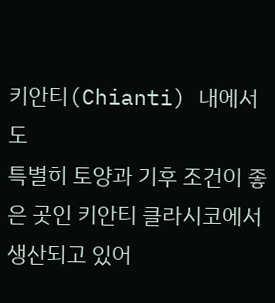키안티(Chianti) 내에서도
특별히 토양과 기후 조건이 좋은 곳인 키안티 클라시코에서 생산되고 있어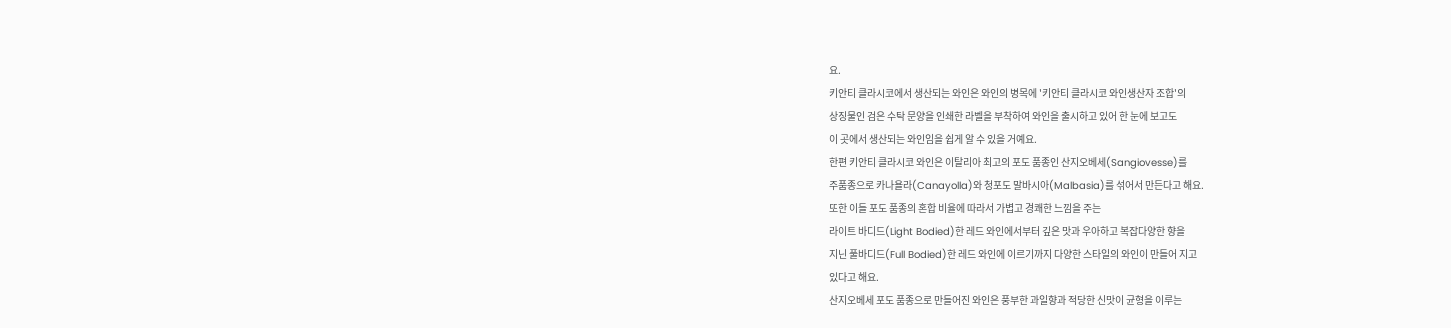요.
키안티 클라시코에서 생산되는 와인은 와인의 병목에 '키안티 클라시코 와인생산자 조합'의
상징물인 검은 수탁 문양을 인쇄한 라벨을 부착하여 와인을 출시하고 있어 한 눈에 보고도
이 곳에서 생산되는 와인임을 쉽게 알 수 있을 거예요.
한편 키안티 클라시코 와인은 이탈리아 최고의 포도 품종인 산지오베세(Sangiovesse)를
주품종으로 카나욜라(Canayolla)와 청포도 말바시아(Malbasia)를 섞어서 만든다고 해요.
또한 이들 포도 품종의 혼합 비율에 따라서 가볍고 경쾌한 느낌을 주는
라이트 바디드(Light Bodied)한 레드 와인에서부터 깊은 맛과 우아하고 복잡다양한 향을
지닌 풀바디드(Full Bodied)한 레드 와인에 이르기까지 다양한 스타일의 와인이 만들어 지고
있다고 해요.
산지오베세 포도 품종으로 만들어진 와인은 풍부한 과일향과 적당한 신맛이 균형을 이루는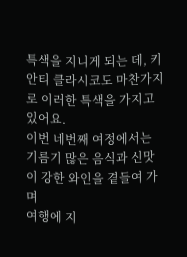특색을 지니게 되는 데, 키안티 클라시코도 마찬가지로 이러한 특색을 가지고 있어요.
이번 네번째 여정에서는 기름기 많은 음식과 신맛이 강한 와인을 곁들여 가며
여행에 지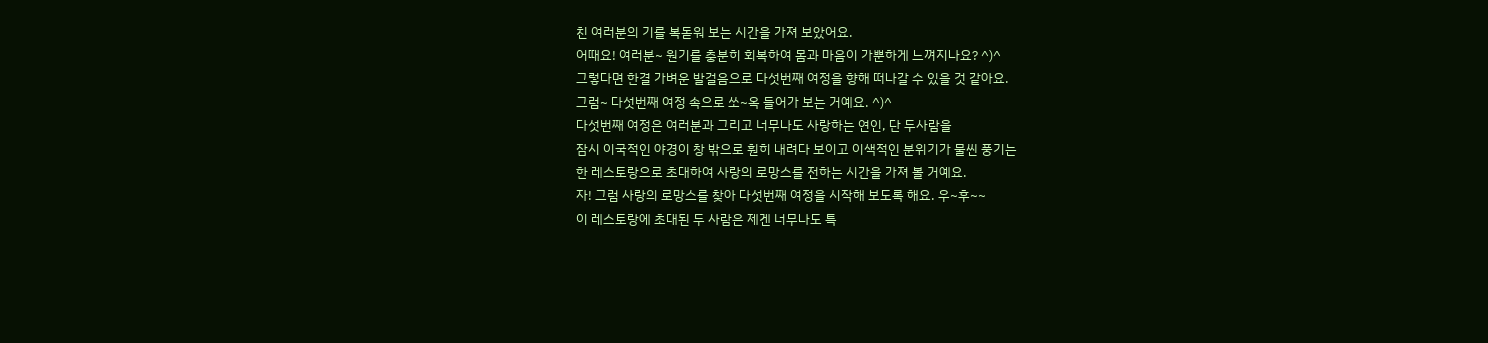친 여러분의 기를 복돋워 보는 시간을 가져 보았어요.
어때요! 여러분~ 원기를 충분히 회복하여 몸과 마음이 가뿐하게 느껴지나요? ^)^
그렇다면 한결 가벼운 발걸음으로 다섯번째 여정을 향해 떠나갈 수 있을 것 같아요.
그럼~ 다섯번째 여정 속으로 쏘~옥 들어가 보는 거예요. ^)^
다섯번째 여정은 여러분과 그리고 너무나도 사랑하는 연인, 단 두사람을
잠시 이국적인 야경이 창 밖으로 훤히 내려다 보이고 이색적인 분위기가 물씬 풍기는
한 레스토랑으로 초대하여 사랑의 로망스를 전하는 시간을 가져 볼 거예요.
자! 그럼 사랑의 로망스를 찾아 다섯번째 여정을 시작해 보도록 해요. 우~후~~
이 레스토랑에 초대된 두 사람은 제겐 너무나도 특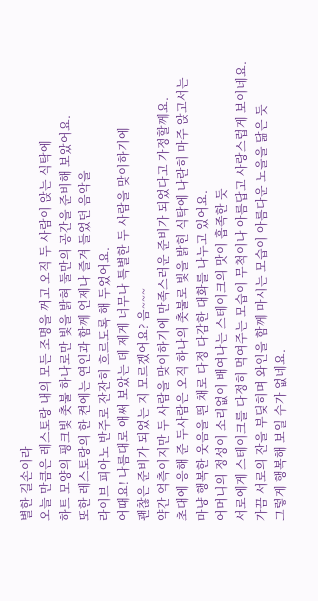별한 길손이라
오늘 만큼은 레스토랑 내의 모든 조명을 꺼고 오직 두 사람이 앉는 식탁에
하트 모양의 핑크빛 촛불 하나로만 빛을 밝혀 둘만의 공간을 준비해 보았어요.
또한 레스토랑의 한 켠에는 연인과 함께 언제나 즐겨 들었던 음악을
라이브 피아노 반주로 잔잔히 흐르도록 해 두었어요.
어때요! 나름대로 애써 보았는 데 제게 너무나 특별한 두 사람을 맞이하기에
괜찮은 준비가 되었는 지 모르겠어요? 음~~~
약간 억측이지만 두 사람을 맞이하기에 만족스러운 준비가 되었다고 가정할께요.
초대에 응해 준 두사람은 오직 하나의 촛불로 빛을 밝힌 식탁에 나란히 마주 앉고서는
마냥 행복한 웃음을 띈 채로 다정 다감한 대화를 나누고 있어요.
어머니의 정성이 소리없이 배여나는 스테이크의 맛이 흡족한 듯
서로에게 스테이크를 다정히 먹여주는 모습이 무척이나 아름답고 사랑스럽게 보이네요.
가끔 서로의 잔을 부딪히며 와인을 함께 마시는 모습이 아름다운 노을을 닮은 듯
그렇게 행복해 보일 수가 없네요.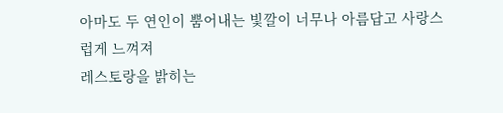아마도 두 연인이 뿜어내는 빛깔이 너무나 아름답고 사랑스럽게 느껴져
레스토랑을 밝히는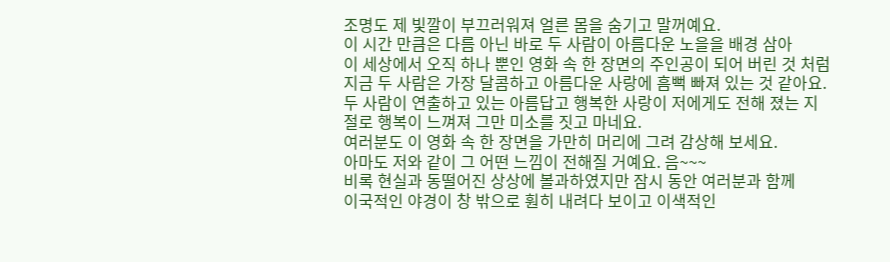조명도 제 빛깔이 부끄러워져 얼른 몸을 숨기고 말꺼예요.
이 시간 만큼은 다름 아닌 바로 두 사람이 아름다운 노을을 배경 삼아
이 세상에서 오직 하나 뿐인 영화 속 한 장면의 주인공이 되어 버린 것 처럼
지금 두 사람은 가장 달콤하고 아름다운 사랑에 흠뻑 빠져 있는 것 같아요.
두 사람이 연출하고 있는 아름답고 행복한 사랑이 저에게도 전해 졌는 지
절로 행복이 느껴져 그만 미소를 짓고 마네요.
여러분도 이 영화 속 한 장면을 가만히 머리에 그려 감상해 보세요.
아마도 저와 같이 그 어떤 느낌이 전해질 거예요. 음~~~
비록 현실과 동떨어진 상상에 볼과하였지만 잠시 동안 여러분과 함께
이국적인 야경이 창 밖으로 훤히 내려다 보이고 이색적인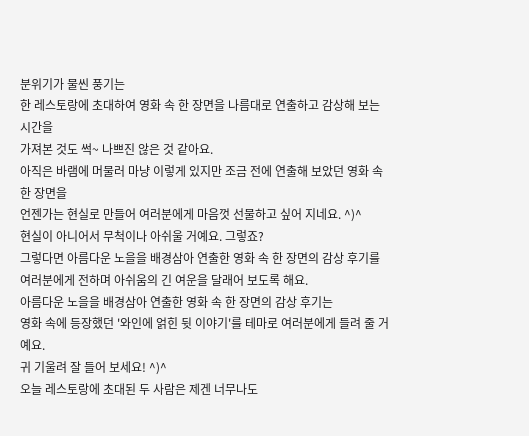분위기가 물씬 풍기는
한 레스토랑에 초대하여 영화 속 한 장면을 나름대로 연출하고 감상해 보는 시간을
가져본 것도 썩~ 나쁘진 않은 것 같아요.
아직은 바램에 머물러 마냥 이렇게 있지만 조금 전에 연출해 보았던 영화 속 한 장면을
언젠가는 현실로 만들어 여러분에게 마음껏 선물하고 싶어 지네요. ^)^
현실이 아니어서 무척이나 아쉬울 거예요. 그렇죠?
그렇다면 아름다운 노을을 배경삼아 연출한 영화 속 한 장면의 감상 후기를
여러분에게 전하며 아쉬움의 긴 여운을 달래어 보도록 해요.
아름다운 노을을 배경삼아 연출한 영화 속 한 장면의 감상 후기는
영화 속에 등장했던 '와인에 얽힌 뒷 이야기'를 테마로 여러분에게 들려 줄 거예요.
귀 기울려 잘 들어 보세요! ^)^
오늘 레스토랑에 초대된 두 사람은 제겐 너무나도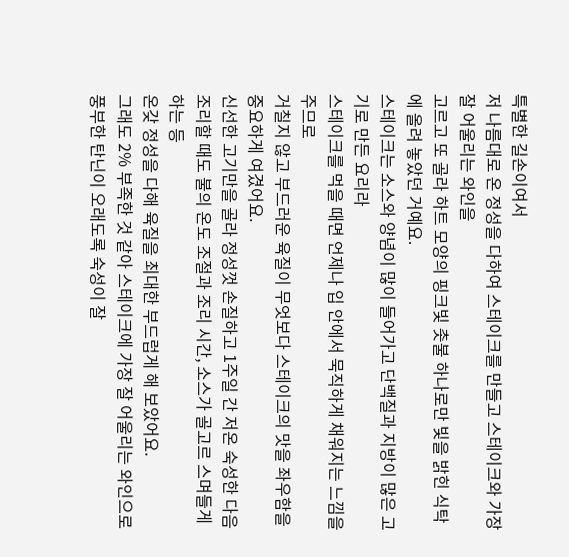특별한 길손이여서
저 나름대로 온 정성을 다하여 스테이크를 만들고 스테이크와 가장 잘 어울리는 와인을
고르고 또 골라 하트 모양의 핑크빛 촛불 하나로만 빛을 밝힌 식탁에 올려 놓았던 거예요.
스테이크는 소스와 양념이 많이 들어가고 단백질과 지방이 많은 고기로 만든 요리라
스테이크를 먹을 때면 언제나 입 안에서 묵직하게 채워지는 느낌을 주므로
거칠지 않고 부드러운 육질이 무엇보다 스테이크의 맛을 좌우함을 중요하게 여겼어요.
신선한 고기만을 골라 정성껏 손질하고 1주일 간 저온 숙성한 다음
조리할 때도 불의 온도 조절과 조리 시간, 소스가 골고르 스며들게 하는 등
온갖 정성을 다해 육질을 최대한 부드럽게 해 보았어요.
그래도 2% 부족한 것 같아 스테이크에 가장 잘 어울리는 와인으로
풍부한 탄닌이 오래도록 숙성이 잘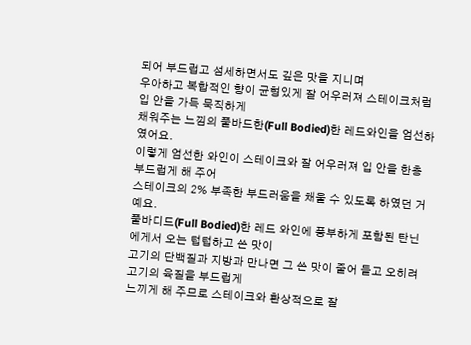되어 부드럽고 섬세하면서도 깊은 맛을 지니며
우아하고 복합적인 향이 균형있게 잘 어우러져 스테이크처럼 입 안을 가득 묵직하게
채워주는 느낌의 풀바드한(Full Bodied)한 레드와인을 엄선하였어요.
이렇게 엄선한 와인이 스테이크와 잘 어우러져 입 안을 한층 부드럽게 해 주어
스테이크의 2% 부족한 부드러움을 채울 수 있도록 하였던 거예요.
풀바디드(Full Bodied)한 레드 와인에 풍부하게 포함된 탄닌에게서 오는 텁텁하고 쓴 맛이
고기의 단백질과 지방과 만나면 그 쓴 맛이 줄어 들고 오히려 고기의 육질을 부드럽게
느끼게 해 주므로 스테이크와 환상적으로 잘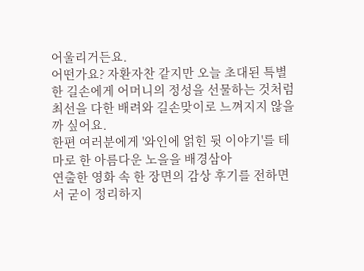어울리거든요.
어떤가요? 자환자찬 같지만 오늘 초대된 특별한 길손에게 어머니의 정성을 선물하는 것처럼
최선을 다한 배려와 길손맞이로 느껴지지 않을 까 싶어요.
한편 여러분에게 '와인에 얽힌 뒷 이야기'를 테마로 한 아름다운 노을을 배경삼아
연출한 영화 속 한 장면의 감상 후기를 전하면서 굳이 정리하지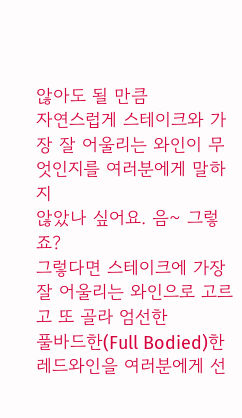않아도 될 만큼
자연스럽게 스테이크와 가장 잘 어울리는 와인이 무엇인지를 여러분에게 말하지
않았나 싶어요. 음~ 그렇죠?
그렇다면 스테이크에 가장 잘 어울리는 와인으로 고르고 또 골라 엄선한
풀바드한(Full Bodied)한 레드와인을 여러분에게 선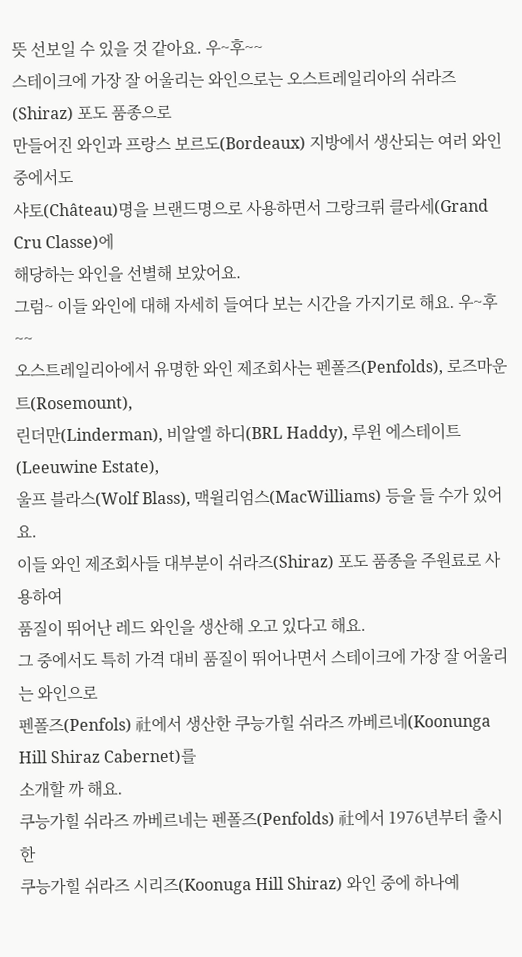뜻 선보일 수 있을 것 같아요. 우~후~~
스테이크에 가장 잘 어울리는 와인으로는 오스트레일리아의 쉬라즈(Shiraz) 포도 품종으로
만들어진 와인과 프랑스 보르도(Bordeaux) 지방에서 생산되는 여러 와인 중에서도
샤토(Château)명을 브랜드명으로 사용하면서 그랑크뤼 클라세(Grand Cru Classe)에
해당하는 와인을 선별해 보았어요.
그럼~ 이들 와인에 대해 자세히 들여다 보는 시간을 가지기로 해요. 우~후~~
오스트레일리아에서 유명한 와인 제조회사는 펜폴즈(Penfolds), 로즈마운트(Rosemount),
린더만(Linderman), 비알엘 하디(BRL Haddy), 루윈 에스테이트(Leeuwine Estate),
울프 블라스(Wolf Blass), 맥윌리엄스(MacWilliams) 등을 들 수가 있어요.
이들 와인 제조회사들 대부분이 쉬라즈(Shiraz) 포도 품종을 주원료로 사용하여
품질이 뛰어난 레드 와인을 생산해 오고 있다고 해요.
그 중에서도 특히 가격 대비 품질이 뛰어나면서 스테이크에 가장 잘 어울리는 와인으로
펜폴즈(Penfols) 社에서 생산한 쿠능가힐 쉬라즈 까베르네(Koonunga Hill Shiraz Cabernet)를
소개할 까 해요.
쿠능가힐 쉬라즈 까베르네는 펜폴즈(Penfolds) 社에서 1976년부터 출시한
쿠능가힐 쉬라즈 시리즈(Koonuga Hill Shiraz) 와인 중에 하나예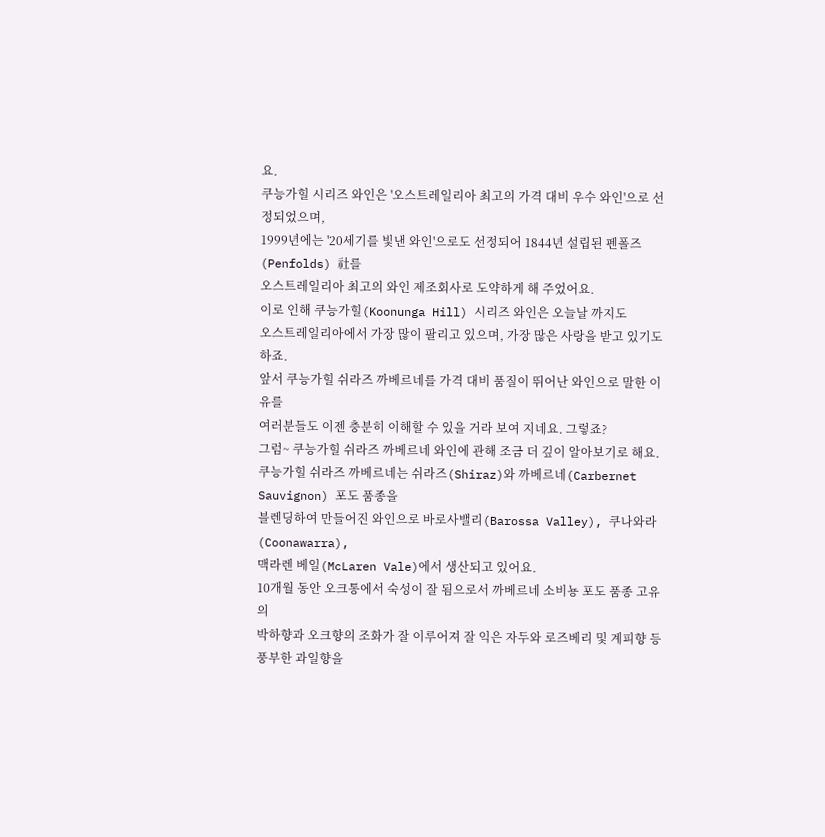요.
쿠능가힐 시리즈 와인은 '오스트레일리아 최고의 가격 대비 우수 와인'으로 선정되었으며,
1999년에는 '20세기를 빛낸 와인'으로도 선정되어 1844년 설립된 펜폴즈(Penfolds) 社를
오스트레일리아 최고의 와인 제조회사로 도약하게 해 주었어요.
이로 인해 쿠능가힐(Koonunga Hill) 시리즈 와인은 오늘날 까지도
오스트레일리아에서 가장 많이 팔리고 있으며, 가장 많은 사랑을 받고 있기도 하죠.
앞서 쿠능가힐 쉬라즈 까베르네를 가격 대비 품질이 뛰어난 와인으로 말한 이유를
여러분들도 이젠 충분히 이해할 수 있을 거라 보여 지네요. 그렇죠?
그럼~ 쿠능가힐 쉬라즈 까베르네 와인에 관해 조금 더 깊이 알아보기로 해요.
쿠능가힐 쉬라즈 까베르네는 쉬라즈(Shiraz)와 까베르네(Carbernet Sauvignon) 포도 품종을
블렌딩하여 만들어진 와인으로 바로사밸리(Barossa Valley), 쿠나와라(Coonawarra),
맥라렌 베일(McLaren Vale)에서 생산되고 있어요.
10개월 동안 오크통에서 숙성이 잘 됨으로서 까베르네 소비뇽 포도 품종 고유의
박하향과 오크향의 조화가 잘 이루어져 잘 익은 자두와 로즈베리 및 계피향 등
풍부한 과일향을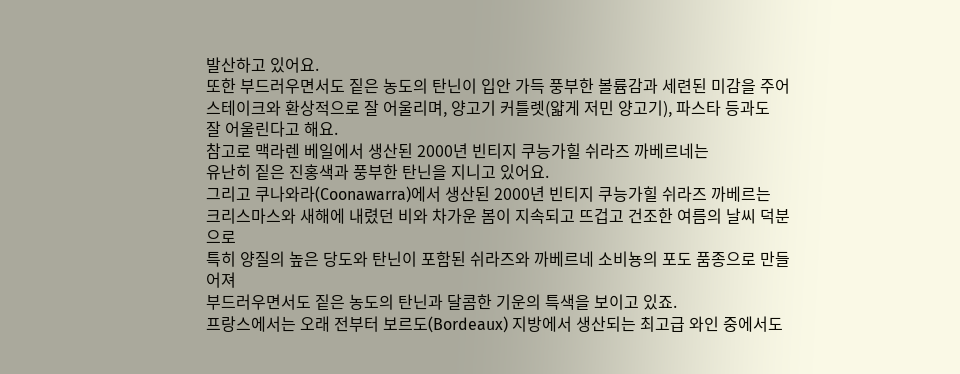발산하고 있어요.
또한 부드러우면서도 짙은 농도의 탄닌이 입안 가득 풍부한 볼륨감과 세련된 미감을 주어
스테이크와 환상적으로 잘 어울리며, 양고기 커틀렛(얇게 저민 양고기), 파스타 등과도
잘 어울린다고 해요.
참고로 맥라렌 베일에서 생산된 2000년 빈티지 쿠능가힐 쉬라즈 까베르네는
유난히 짙은 진홍색과 풍부한 탄닌을 지니고 있어요.
그리고 쿠나와라(Coonawarra)에서 생산된 2000년 빈티지 쿠능가힐 쉬라즈 까베르는
크리스마스와 새해에 내렸던 비와 차가운 봄이 지속되고 뜨겁고 건조한 여름의 날씨 덕분으로
특히 양질의 높은 당도와 탄닌이 포함된 쉬라즈와 까베르네 소비뇽의 포도 품종으로 만들어져
부드러우면서도 짙은 농도의 탄닌과 달콤한 기운의 특색을 보이고 있죠.
프랑스에서는 오래 전부터 보르도(Bordeaux) 지방에서 생산되는 최고급 와인 중에서도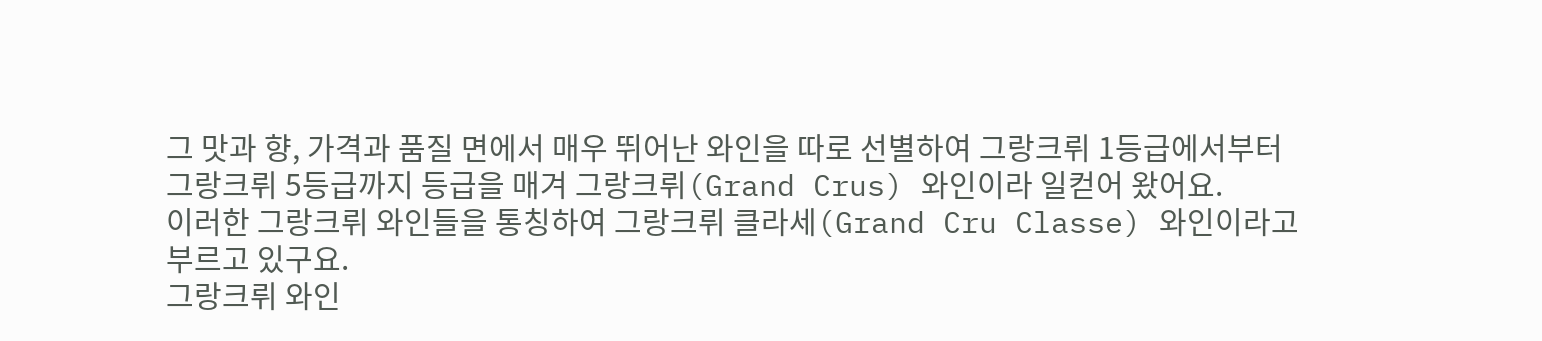그 맛과 향, 가격과 품질 면에서 매우 뛰어난 와인을 따로 선별하여 그랑크뤼 1등급에서부터
그랑크뤼 5등급까지 등급을 매겨 그랑크뤼(Grand Crus) 와인이라 일컫어 왔어요.
이러한 그랑크뤼 와인들을 통칭하여 그랑크뤼 클라세(Grand Cru Classe) 와인이라고
부르고 있구요.
그랑크뤼 와인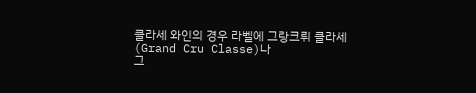클라세 와인의 경우 라벨에 그랑크뤼 클라세(Grand Cru Classe)나
그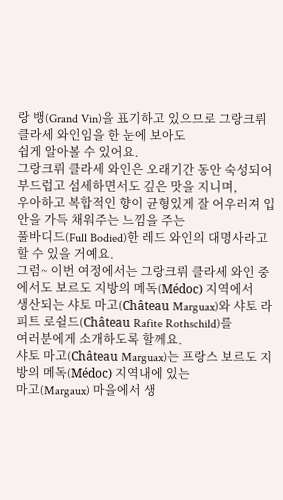랑 뱅(Grand Vin)을 표기하고 있으므로 그랑크뤼 클라세 와인임을 한 눈에 보아도
쉽게 알아볼 수 있어요.
그랑크뤼 클라세 와인은 오래기간 동안 숙성되어 부드럽고 섬세하면서도 깊은 맛을 지니며,
우아하고 복합적인 향이 균형있게 잘 어우러져 입 안을 가득 채워주는 느낌을 주는
풀바디드(Full Bodied)한 레드 와인의 대명사라고 할 수 있을 거예요.
그럼~ 이번 여정에서는 그랑크뤼 클라세 와인 중에서도 보르도 지방의 메독(Médoc) 지역에서
생산되는 샤토 마고(Château Marguax)와 샤토 라피트 로쉴드(Château Rafite Rothschild)를
여러분에게 소개하도록 할께요.
샤토 마고(Château Marguax)는 프랑스 보르도 지방의 메독(Médoc) 지역내에 있는
마고(Margaux) 마을에서 생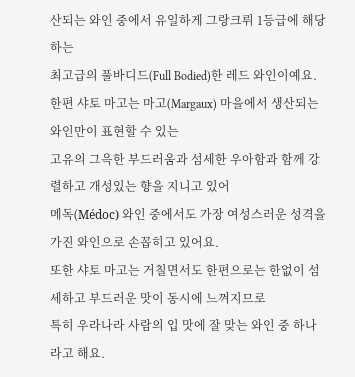산되는 와인 중에서 유일하게 그랑크뤼 1등급에 해당하는
최고급의 풀바디드(Full Bodied)한 레드 와인이예요.
한편 샤토 마고는 마고(Margaux) 마을에서 생산되는 와인만이 표현할 수 있는
고유의 그윽한 부드러움과 섬세한 우아함과 함께 강렬하고 개성있는 향을 지니고 있어
메독(Médoc) 와인 중에서도 가장 여성스러운 성격을 가진 와인으로 손꼽히고 있어요.
또한 샤토 마고는 거칠면서도 한편으로는 한없이 섬세하고 부드러운 맛이 동시에 느껴지므로
특히 우라나라 사람의 입 맛에 잘 맞는 와인 중 하나라고 해요.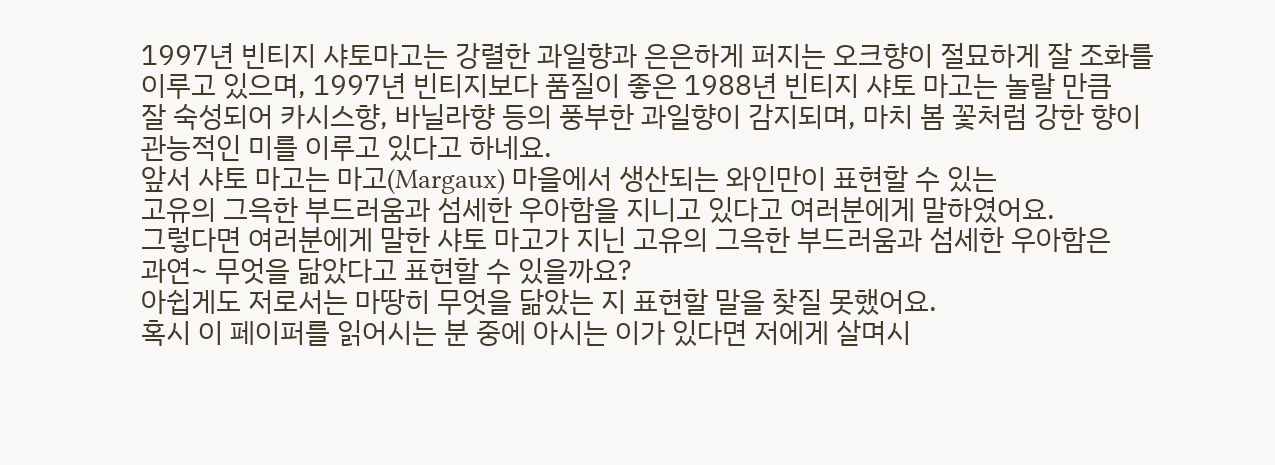1997년 빈티지 샤토마고는 강렬한 과일향과 은은하게 퍼지는 오크향이 절묘하게 잘 조화를
이루고 있으며, 1997년 빈티지보다 품질이 좋은 1988년 빈티지 샤토 마고는 놀랄 만큼
잘 숙성되어 카시스향, 바닐라향 등의 풍부한 과일향이 감지되며, 마치 봄 꽃처럼 강한 향이
관능적인 미를 이루고 있다고 하네요.
앞서 샤토 마고는 마고(Margaux) 마을에서 생산되는 와인만이 표현할 수 있는
고유의 그윽한 부드러움과 섬세한 우아함을 지니고 있다고 여러분에게 말하였어요.
그렇다면 여러분에게 말한 샤토 마고가 지닌 고유의 그윽한 부드러움과 섬세한 우아함은
과연~ 무엇을 닮았다고 표현할 수 있을까요?
아쉽게도 저로서는 마땅히 무엇을 닮았는 지 표현할 말을 찾질 못했어요.
혹시 이 페이퍼를 읽어시는 분 중에 아시는 이가 있다면 저에게 살며시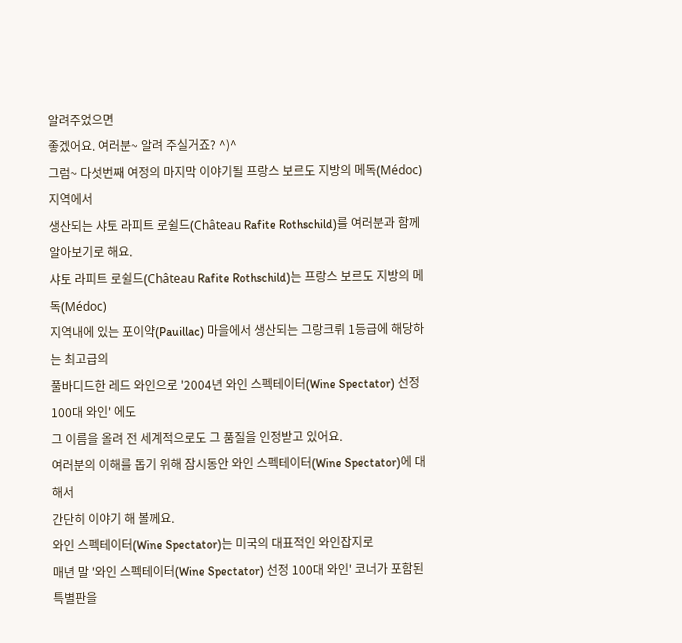알려주었으면
좋겠어요. 여러분~ 알려 주실거죠? ^)^
그럼~ 다섯번째 여정의 마지막 이야기될 프랑스 보르도 지방의 메독(Médoc) 지역에서
생산되는 샤토 라피트 로쉴드(Château Rafite Rothschild)를 여러분과 함께 알아보기로 해요.
샤토 라피트 로쉴드(Château Rafite Rothschild)는 프랑스 보르도 지방의 메독(Médoc)
지역내에 있는 포이약(Pauillac) 마을에서 생산되는 그랑크뤼 1등급에 해당하는 최고급의
풀바디드한 레드 와인으로 '2004년 와인 스펙테이터(Wine Spectator) 선정 100대 와인' 에도
그 이름을 올려 전 세계적으로도 그 품질을 인정받고 있어요.
여러분의 이해를 돕기 위해 잠시동안 와인 스펙테이터(Wine Spectator)에 대해서
간단히 이야기 해 볼께요.
와인 스펙테이터(Wine Spectator)는 미국의 대표적인 와인잡지로
매년 말 '와인 스펙테이터(Wine Spectator) 선정 100대 와인' 코너가 포함된 특별판을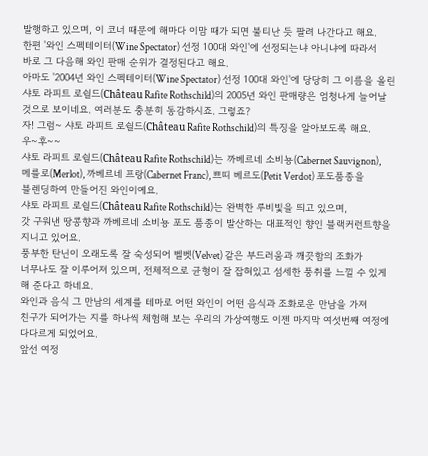발행하고 있으며, 이 코너 때문에 해마다 이맘 때가 되면 불티난 듯 팔려 나간다고 해요.
한편 '와인 스펙테이터(Wine Spectator) 선정 100대 와인'에 선정되는냐 아니냐에 따라서
바로 그 다음해 와인 판매 순위가 결정된다고 해요.
아마도 '2004년 와인 스펙테이터(Wine Spectator) 선정 100대 와인'에 당당히 그 이름을 올린
샤토 라피트 로쉴드(Château Rafite Rothschild)의 2005년 와인 판매량은 엄청나게 늘어날
것으로 보이네요. 여러분도 충분히 동감하시죠. 그렇죠?
자! 그럼~ 샤토 라피트 로쉴드(Château Rafite Rothschild)의 특징을 알아보도록 해요.
우~후~~
샤토 라피트 로쉴드(Château Rafite Rothschild)는 까베르네 소비뇽(Cabernet Sauvignon),
메를로(Merlot), 까베르네 프랑(Cabernet Franc), 쁘띠 베르도(Petit Verdot) 포도품종을
블렌딩하여 만들어진 와인이예요.
샤토 라피트 로쉴드(Château Rafite Rothschild)는 완벽한 루비빛을 띄고 있으며,
갓 구워낸 땅콩향과 까베르네 소비뇽 포도 품종이 발산하는 대표적인 향인 블랙커런트향을
지니고 있어요.
풍부한 탄닌이 오래도록 잘 숙성되어 벨벳(Velvet) 같은 부드러움과 깨끗함의 조화가
너무나도 잘 이루어져 있으며, 전체적으로 균형이 잘 잡혀있고 섬세한 풍취를 느낄 수 있게
해 준다고 하네요.
와인과 음식 그 만남의 세계를 테마로 어떤 와인이 어떤 음식과 조화로운 만남을 가져
친구가 되어가는 지를 하나씩 체험해 보는 우리의 가상여행도 이젠 마지막 여섯번째 여정에
다다르게 되었어요.
앞선 여정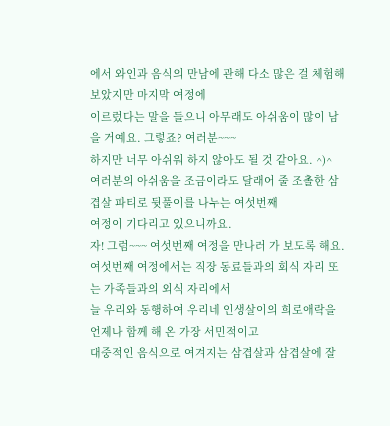에서 와인과 음식의 만남에 관해 다소 많은 걸 체험해 보았지만 마지막 여정에
이르렀다는 말을 들으니 아무래도 아쉬움이 많이 남을 거예요. 그렇죠? 여러분~~~
하지만 너무 아쉬워 하지 않아도 될 것 같아요. ^)^
여러분의 아쉬움을 조금이라도 달래어 줄 조촐한 삼겹살 파티로 뒷풀이를 나누는 여섯번째
여정이 기다리고 있으니까요.
자! 그럼~~~ 여섯번째 여정을 만나러 가 보도록 해요.
여섯번째 여정에서는 직장 동료들과의 회식 자리 또는 가족들과의 외식 자리에서
늘 우리와 동행하여 우리네 인생살이의 희로애락을 언제나 함께 해 온 가장 서민적이고
대중적인 음식으로 여겨지는 삼겹살과 삼겹살에 잘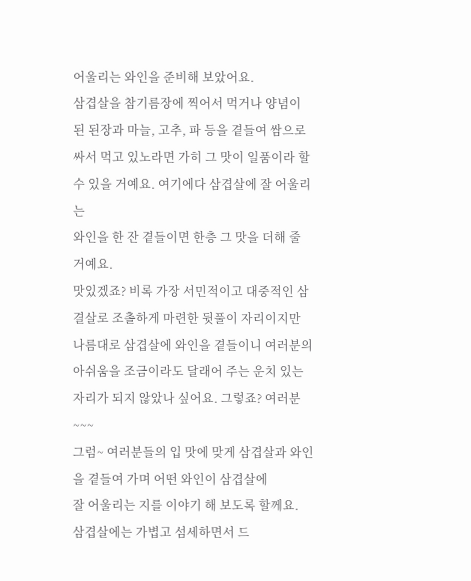어울리는 와인을 준비해 보았어요.
삼겹살을 참기름장에 찍어서 먹거나 양념이 된 된장과 마늘, 고추, 파 등을 곁들여 쌈으로
싸서 먹고 있노라면 가히 그 맛이 일품이라 할 수 있을 거예요. 여기에다 삼겹살에 잘 어울리는
와인을 한 잔 곁들이면 한층 그 맛을 더해 줄 거예요.
맛있겠죠? 비록 가장 서민적이고 대중적인 삼결살로 조촐하게 마련한 뒷풀이 자리이지만
나름대로 삼겹살에 와인을 곁들이니 여러분의 아쉬움을 조금이라도 달래어 주는 운치 있는
자리가 되지 않았나 싶어요. 그렇죠? 여러분~~~
그럼~ 여러분들의 입 맛에 맞게 삼겹살과 와인을 곁들여 가며 어떤 와인이 삼겹살에
잘 어울리는 지를 이야기 해 보도록 할께요.
삼겹살에는 가볍고 섬세하면서 드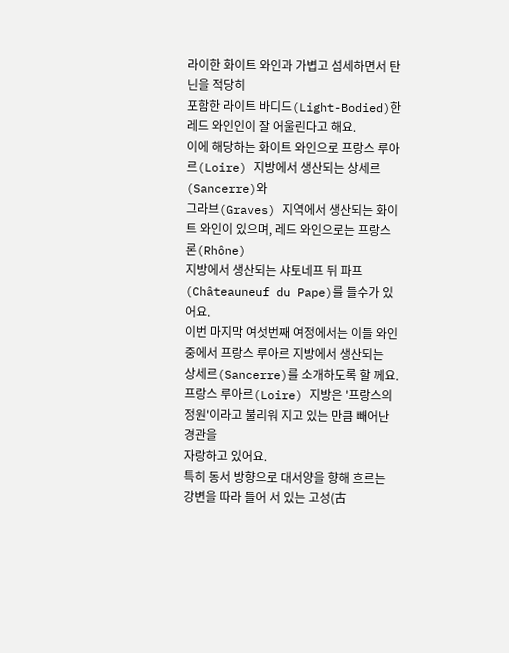라이한 화이트 와인과 가볍고 섬세하면서 탄닌을 적당히
포함한 라이트 바디드(Light-Bodied)한 레드 와인인이 잘 어울린다고 해요.
이에 해당하는 화이트 와인으로 프랑스 루아르(Loire) 지방에서 생산되는 상세르(Sancerre)와
그라브(Graves) 지역에서 생산되는 화이트 와인이 있으며, 레드 와인으로는 프랑스 론(Rhône)
지방에서 생산되는 샤토네프 뒤 파프(Châteauneuf du Pape)를 들수가 있어요.
이번 마지막 여섯번째 여정에서는 이들 와인 중에서 프랑스 루아르 지방에서 생산되는
상세르(Sancerre)를 소개하도록 할 께요.
프랑스 루아르(Loire) 지방은 '프랑스의 정원'이라고 불리워 지고 있는 만큼 빼어난 경관을
자랑하고 있어요.
특히 동서 방향으로 대서양을 향해 흐르는 강변을 따라 들어 서 있는 고성(古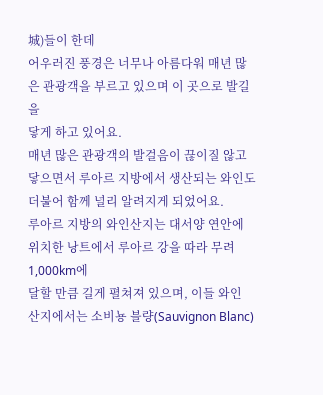城)들이 한데
어우러진 풍경은 너무나 아름다워 매년 많은 관광객을 부르고 있으며 이 곳으로 발길을
닿게 하고 있어요.
매년 많은 관광객의 발걸음이 끊이질 않고 닿으면서 루아르 지방에서 생산되는 와인도
더불어 함께 널리 알려지게 되었어요.
루아르 지방의 와인산지는 대서양 연안에 위치한 낭트에서 루아르 강을 따라 무려 1,000km에
달할 만큼 길게 펼쳐져 있으며, 이들 와인 산지에서는 소비뇽 블량(Sauvignon Blanc)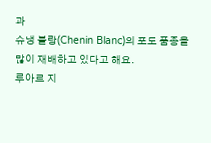과
슈냉 블랑(Chenin Blanc)의 포도 품종을 많이 재배하고 있다고 해요.
루아르 지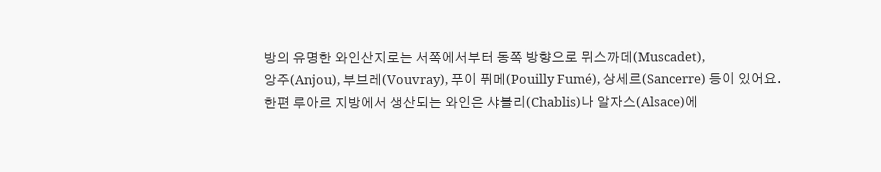방의 유명한 와인산지로는 서쪽에서부터 동쪽 방향으로 뮈스까데(Muscadet),
앙주(Anjou), 부브레(Vouvray), 푸이 퓌메(Pouilly Fumé), 상세르(Sancerre) 등이 있어요.
한편 루아르 지방에서 생산되는 와인은 샤블리(Chablis)나 알자스(Alsace)에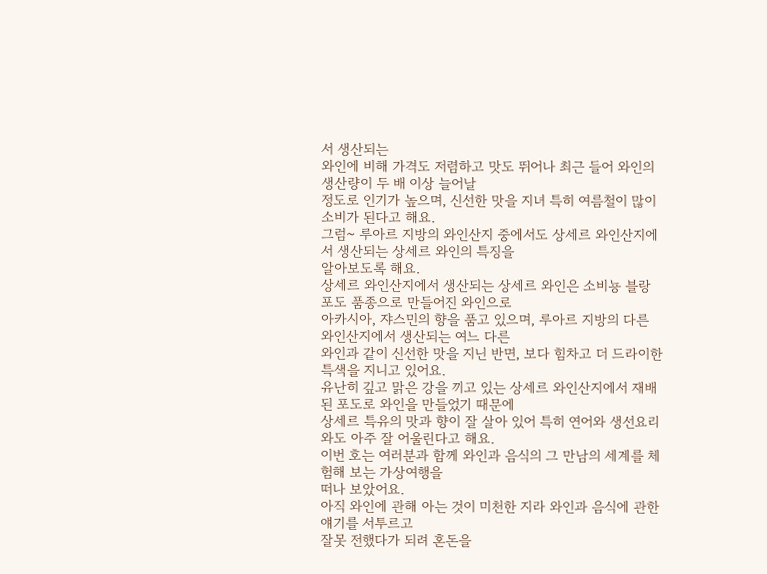서 생산되는
와인에 비해 가격도 저렴하고 맛도 뛰어나 최근 들어 와인의 생산량이 두 배 이상 늘어날
정도로 인기가 높으며, 신선한 맛을 지녀 특히 여름철이 많이 소비가 된다고 해요.
그럼~ 루아르 지방의 와인산지 중에서도 상세르 와인산지에서 생산되는 상세르 와인의 특징을
알아보도록 해요.
상세르 와인산지에서 생산되는 상세르 와인은 소비뇽 블랑 포도 품종으로 만들어진 와인으로
아카시아, 쟈스민의 향을 품고 있으며, 루아르 지방의 다른 와인산지에서 생산되는 여느 다른
와인과 같이 신선한 맛을 지닌 반면, 보다 힘차고 더 드라이한 특색을 지니고 있어요.
유난히 깊고 맑은 강을 끼고 있는 상세르 와인산지에서 재배된 포도로 와인을 만들었기 때문에
상세르 특유의 맛과 향이 잘 살아 있어 특히 연어와 생선요리와도 아주 잘 어울린다고 해요.
이번 호는 여러분과 함께 와인과 음식의 그 만남의 세계를 체험해 보는 가상여행을
떠나 보았어요.
아직 와인에 관해 아는 것이 미천한 지라 와인과 음식에 관한 얘기를 서투르고
잘못 전했다가 되려 혼돈을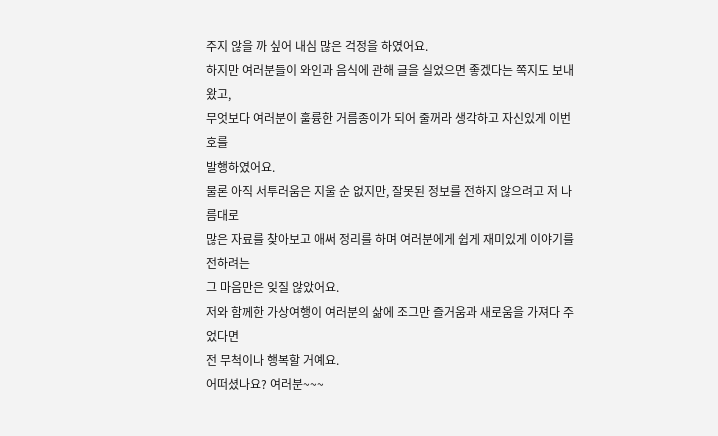주지 않을 까 싶어 내심 많은 걱정을 하였어요.
하지만 여러분들이 와인과 음식에 관해 글을 실었으면 좋겠다는 쪽지도 보내 왔고,
무엇보다 여러분이 훌륭한 거름종이가 되어 줄꺼라 생각하고 자신있게 이번 호를
발행하였어요.
물론 아직 서투러움은 지울 순 없지만, 잘못된 정보를 전하지 않으려고 저 나름대로
많은 자료를 찾아보고 애써 정리를 하며 여러분에게 쉽게 재미있게 이야기를 전하려는
그 마음만은 잊질 않았어요.
저와 함께한 가상여행이 여러분의 삶에 조그만 즐거움과 새로움을 가져다 주었다면
전 무척이나 행복할 거예요.
어떠셨나요? 여러분~~~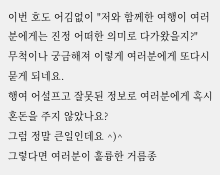이번 호도 어김없이 "저와 함께한 여행이 여러분에게는 진정 어떠한 의미로 다가왔을지?"
무척이나 궁금해져 이렇게 여러분에게 또다시 묻게 되네요.
행여 어설프고 잘못된 정보로 여러분에게 혹시 혼돈을 주지 않았나요?
그럼 정말 큰일인데요 ^)^
그렇다면 여러분이 훌륭한 거름종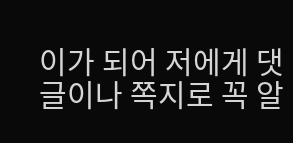이가 되어 저에게 댓글이나 쪽지로 꼭 알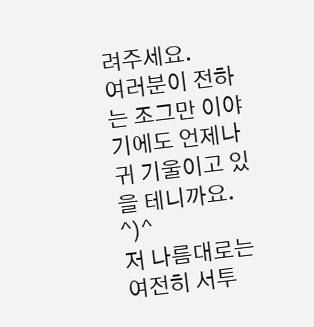려주세요.
여러분이 전하는 조그만 이야기에도 언제나 귀 기울이고 있을 테니까요. ^)^
저 나름대로는 여전히 서투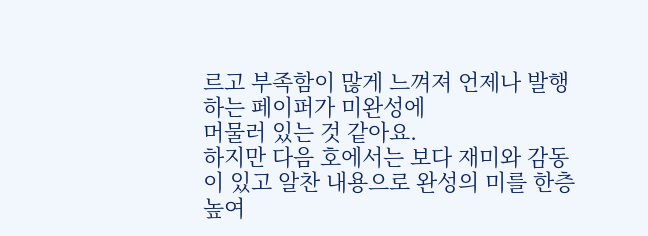르고 부족함이 많게 느껴져 언제나 발행하는 페이퍼가 미완성에
머물러 있는 것 같아요.
하지만 다음 호에서는 보다 재미와 감동이 있고 알찬 내용으로 완성의 미를 한층 높여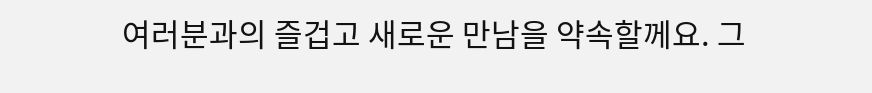여러분과의 즐겁고 새로운 만남을 약속할께요. 그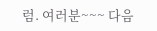럼. 여러분~~~ 다음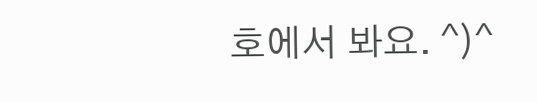호에서 봐요. ^)^